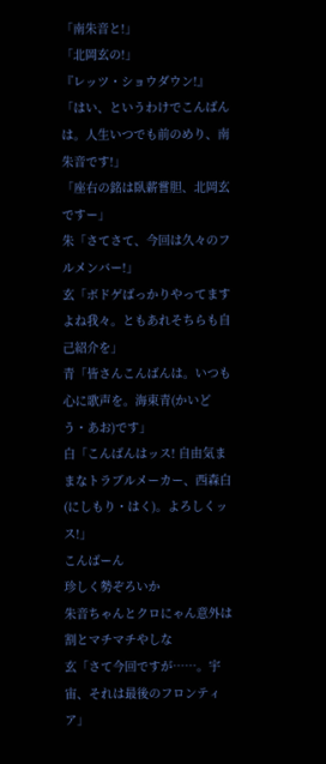「南朱音と!」
「北岡玄の!」
『レッツ・ショウダウン!』
「はい、というわけでこんばんは。人生いつでも前のめり、南朱音です!」
「座右の銘は臥薪嘗胆、北岡玄ですー」
朱「さてさて、今回は久々のフルメンバー!」
玄「ボドゲばっかりやってますよね我々。ともあれそちらも自己紹介を」
青「皆さんこんばんは。いつも心に歌声を。海東青(かいどう・あお)です」
白「こんばんはッス! 自由気ままなトラブルメーカー、西森白(にしもり・はく)。よろしくッス!」
こんばーん
珍しく勢ぞろいか
朱音ちゃんとクロにゃん意外は割とマチマチやしな
玄「さて今回ですが……。宇宙、それは最後のフロンティア」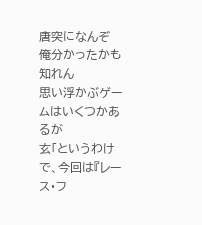唐突になんぞ
俺分かったかも知れん
思い浮かぶゲームはいくつかあるが
玄「というわけで、今回は『レース・フ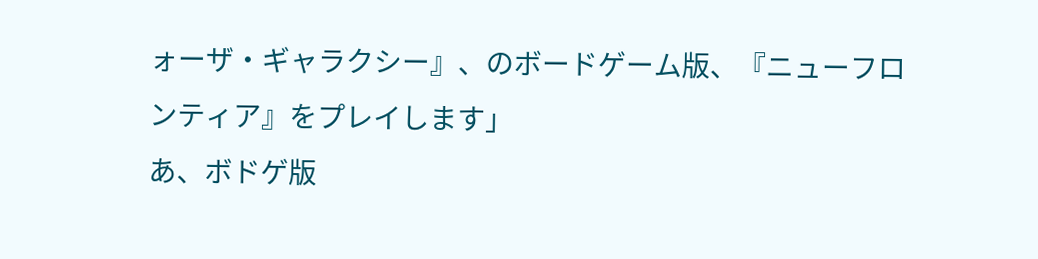ォーザ・ギャラクシー』、のボードゲーム版、『ニューフロンティア』をプレイします」
あ、ボドゲ版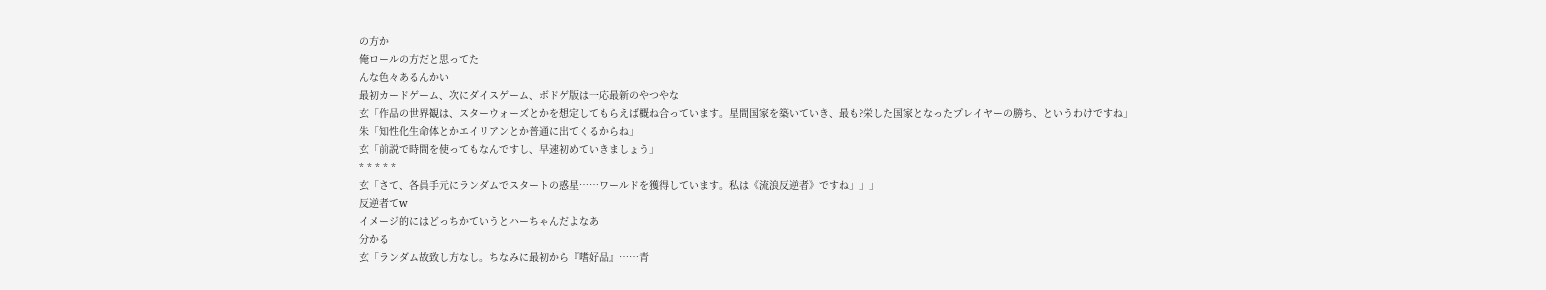の方か
俺ロールの方だと思ってた
んな色々あるんかい
最初カードゲーム、次にダイスゲーム、ボドゲ版は一応最新のやつやな
玄「作品の世界観は、スターウォーズとかを想定してもらえば概ね合っています。星間国家を築いていき、最も?栄した国家となったプレイヤーの勝ち、というわけですね」
朱「知性化生命体とかエイリアンとか普通に出てくるからね」
玄「前説で時間を使ってもなんですし、早速初めていきましょう」
* * * * *
玄「さて、各員手元にランダムでスタートの惑星……ワールドを獲得しています。私は《流浪反逆者》ですね」」」
反逆者てw
イメージ的にはどっちかていうとハーちゃんだよなあ
分かる
玄「ランダム故致し方なし。ちなみに最初から『嗜好品』……青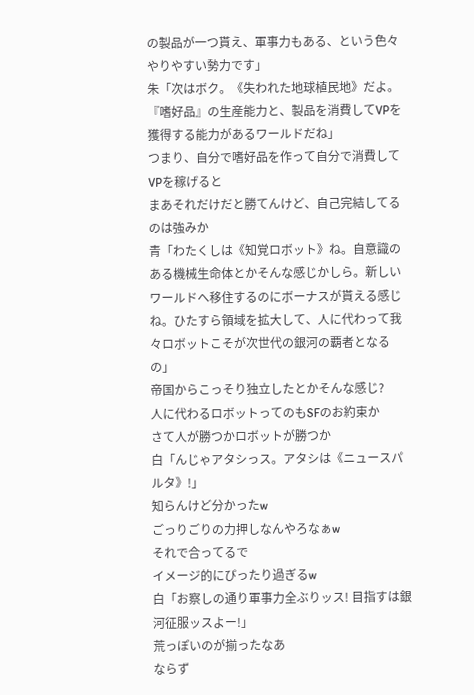の製品が一つ貰え、軍事力もある、という色々やりやすい勢力です」
朱「次はボク。《失われた地球植民地》だよ。『嗜好品』の生産能力と、製品を消費してVPを獲得する能力があるワールドだね」
つまり、自分で嗜好品を作って自分で消費してVPを稼げると
まあそれだけだと勝てんけど、自己完結してるのは強みか
青「わたくしは《知覚ロボット》ね。自意識のある機械生命体とかそんな感じかしら。新しいワールドへ移住するのにボーナスが貰える感じね。ひたすら領域を拡大して、人に代わって我々ロボットこそが次世代の銀河の覇者となるの」
帝国からこっそり独立したとかそんな感じ?
人に代わるロボットってのもSFのお約束か
さて人が勝つかロボットが勝つか
白「んじゃアタシっス。アタシは《ニュースパルタ》!」
知らんけど分かったw
ごっりごりの力押しなんやろなぁw
それで合ってるで
イメージ的にぴったり過ぎるw
白「お察しの通り軍事力全ぶりッス! 目指すは銀河征服ッスよー!」
荒っぽいのが揃ったなあ
ならず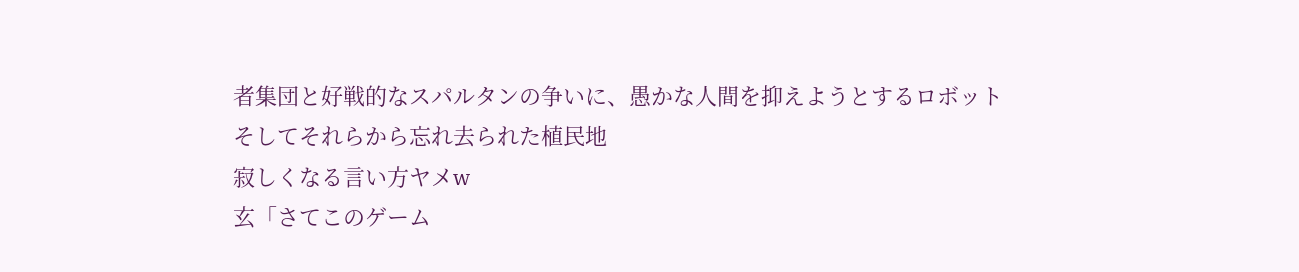者集団と好戦的なスパルタンの争いに、愚かな人間を抑えようとするロボット
そしてそれらから忘れ去られた植民地
寂しくなる言い方ヤメw
玄「さてこのゲーム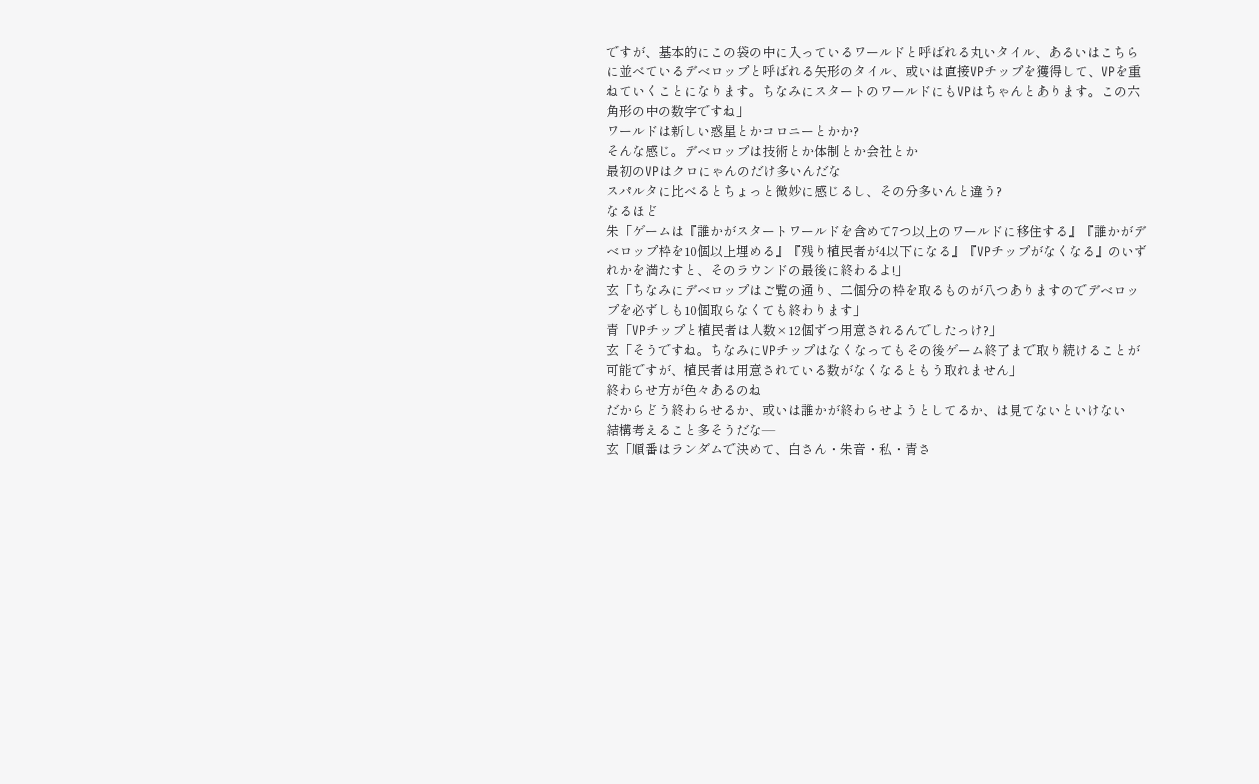ですが、基本的にこの袋の中に入っているワールドと呼ばれる丸いタイル、あるいはこちらに並べているデベロップと呼ばれる矢形のタイル、或いは直接VPチップを獲得して、VPを重ねていくことになります。ちなみにスタートのワールドにもVPはちゃんとあります。この六角形の中の数字ですね」
ワールドは新しい惑星とかコロニーとかか?
そんな感じ。デベロップは技術とか体制とか会社とか
最初のVPはクロにゃんのだけ多いんだな
スパルタに比べるとちょっと微妙に感じるし、その分多いんと違う?
なるほど
朱「ゲームは『誰かがスタートワールドを含めて7つ以上のワールドに移住する』『誰かがデベロップ枠を10個以上埋める』『残り植民者が4以下になる』『VPチップがなくなる』のいずれかを満たすと、そのラウンドの最後に終わるよ!」
玄「ちなみにデベロップはご覧の通り、二個分の枠を取るものが八つありますのでデベロップを必ずしも10個取らなくても終わります」
青「VPチップと植民者は人数×12個ずつ用意されるんでしたっけ?」
玄「そうですね。ちなみにVPチップはなくなってもその後ゲーム終了まで取り続けることが可能ですが、植民者は用意されている数がなくなるともう取れません」
終わらせ方が色々あるのね
だからどう終わらせるか、或いは誰かが終わらせようとしてるか、は見てないといけない
結構考えること多そうだな―
玄「順番はランダムで決めて、白さん・朱音・私・青さ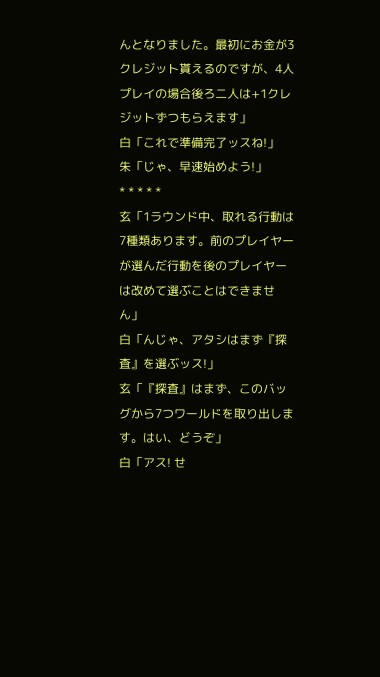んとなりました。最初にお金が3クレジット貰えるのですが、4人プレイの場合後ろ二人は+1クレジットずつもらえます」
白「これで準備完了ッスね!」
朱「じゃ、早速始めよう!」
* * * * *
玄「1ラウンド中、取れる行動は7種類あります。前のプレイヤーが選んだ行動を後のプレイヤーは改めて選ぶことはできません」
白「んじゃ、アタシはまず『探査』を選ぶッス!」
玄「『探査』はまず、このバッグから7つワールドを取り出します。はい、どうぞ」
白「アス! せ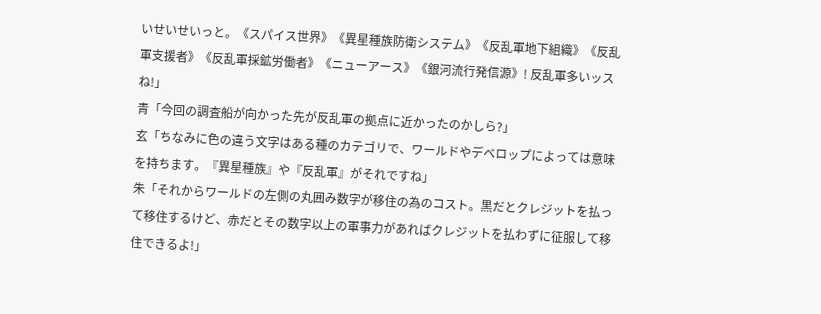いせいせいっと。《スパイス世界》《異星種族防衛システム》《反乱軍地下組織》《反乱軍支援者》《反乱軍採鉱労働者》《ニューアース》《銀河流行発信源》! 反乱軍多いッスね!」
青「今回の調査船が向かった先が反乱軍の拠点に近かったのかしら?」
玄「ちなみに色の違う文字はある種のカテゴリで、ワールドやデベロップによっては意味を持ちます。『異星種族』や『反乱軍』がそれですね」
朱「それからワールドの左側の丸囲み数字が移住の為のコスト。黒だとクレジットを払って移住するけど、赤だとその数字以上の軍事力があればクレジットを払わずに征服して移住できるよ!」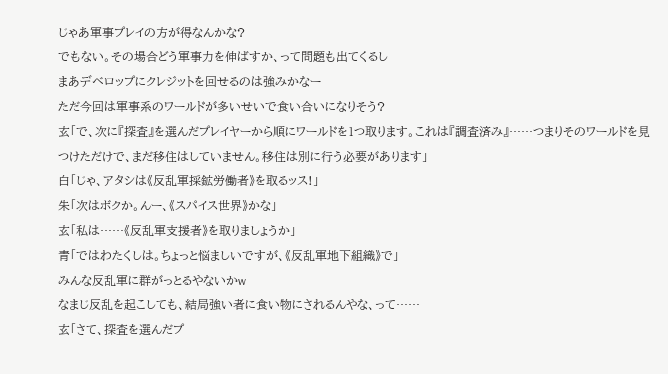じゃあ軍事プレイの方が得なんかな?
でもない。その場合どう軍事力を伸ばすか、って問題も出てくるし
まあデベロップにクレジットを回せるのは強みかなー
ただ今回は軍事系のワールドが多いせいで食い合いになりそう?
玄「で、次に『探査』を選んだプレイヤーから順にワールドを1つ取ります。これは『調査済み』……つまりそのワールドを見つけただけで、まだ移住はしていません。移住は別に行う必要があります」
白「じゃ、アタシは《反乱軍採鉱労働者》を取るッス!」
朱「次はボクか。んー、《スパイス世界》かな」
玄「私は……《反乱軍支援者》を取りましょうか」
青「ではわたくしは。ちょっと悩ましいですが、《反乱軍地下組織》で」
みんな反乱軍に群がっとるやないかw
なまじ反乱を起こしても、結局強い者に食い物にされるんやな、って……
玄「さて、探査を選んだプ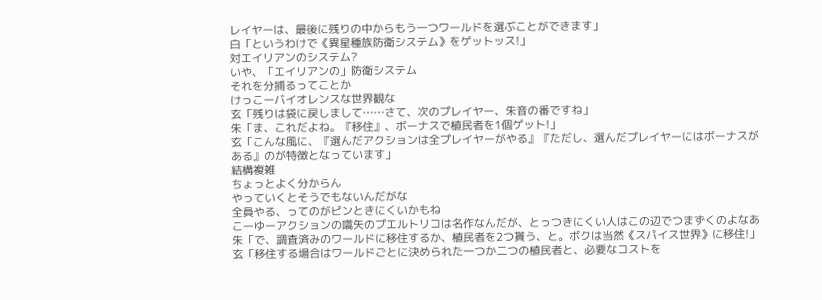レイヤーは、最後に残りの中からもう一つワールドを選ぶことができます」
白「というわけで《異星種族防衛システム》をゲットッス!」
対エイリアンのシステム?
いや、「エイリアンの」防衛システム
それを分捕るってことか
けっこーバイオレンスな世界観な
玄「残りは袋に戻しまして……さて、次のプレイヤー、朱音の番ですね」
朱「ま、これだよね。『移住』、ボーナスで植民者を1個ゲット!」
玄「こんな風に、『選んだアクションは全プレイヤーがやる』『ただし、選んだプレイヤーにはボーナスがある』のが特徴となっています」
結構複雑
ちょっとよく分からん
やっていくとそうでもないんだがな
全員やる、ってのがピンときにくいかもね
こーゆーアクションの嚆矢のプエルトリコは名作なんだが、とっつきにくい人はこの辺でつまずくのよなあ
朱「で、調査済みのワールドに移住するか、植民者を2つ貰う、と。ボクは当然《スパイス世界》に移住!」
玄「移住する場合はワールドごとに決められた一つか二つの植民者と、必要なコストを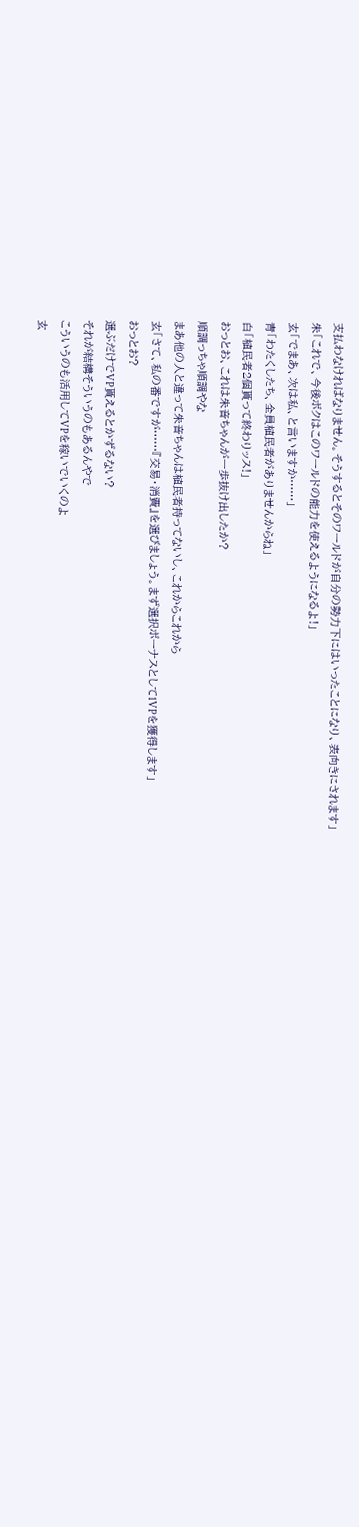支払わなければなりません。そうするとそのワールドが自分の勢力下にはいったことになり、表向きにされます」
朱「これで、今後ボクはこのワールドの能力を使えるようになるよ!」
玄「でまあ、次は私、と言いますか……」
青「わたくしたち、全員植民者がありませんからね」
白「植民者2個貰って終わりッス!」
おっとお、これは朱音ちゃんが一歩抜け出したか?
順調っちゃ順調やな
まあ他の人と違って朱音ちゃんは植民者持ってないし、これからこれから
玄「さて、私の番ですが……『交易・消費』を選びましょう。まず選択ボーナスとして1VPを獲得します」
おっとお?
選ぶだけでVP貰えるとかずるない?
それが結構そういうのもあるんやで
こういうのも活用してVPを稼いでいくのよ
玄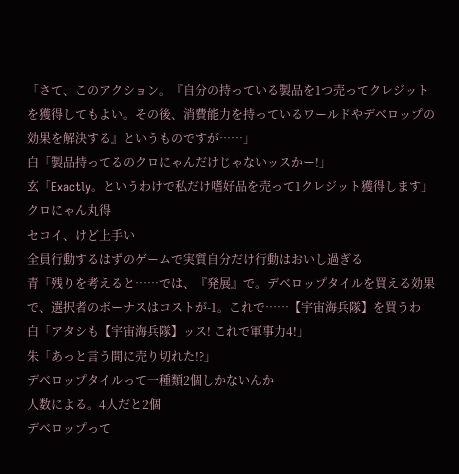「さて、このアクション。『自分の持っている製品を1つ売ってクレジットを獲得してもよい。その後、消費能力を持っているワールドやデベロップの効果を解決する』というものですが……」
白「製品持ってるのクロにゃんだけじゃないッスかー!」
玄「Exactly。というわけで私だけ嗜好品を売って1クレジット獲得します」
クロにゃん丸得
セコイ、けど上手い
全員行動するはずのゲームで実質自分だけ行動はおいし過ぎる
青「残りを考えると……では、『発展』で。デベロップタイルを買える効果で、選択者のボーナスはコストが-1。これで……【宇宙海兵隊】を買うわ
白「アタシも【宇宙海兵隊】ッス! これで軍事力4!」
朱「あっと言う間に売り切れた!?」
デベロップタイルって一種類2個しかないんか
人数による。4人だと2個
デベロップって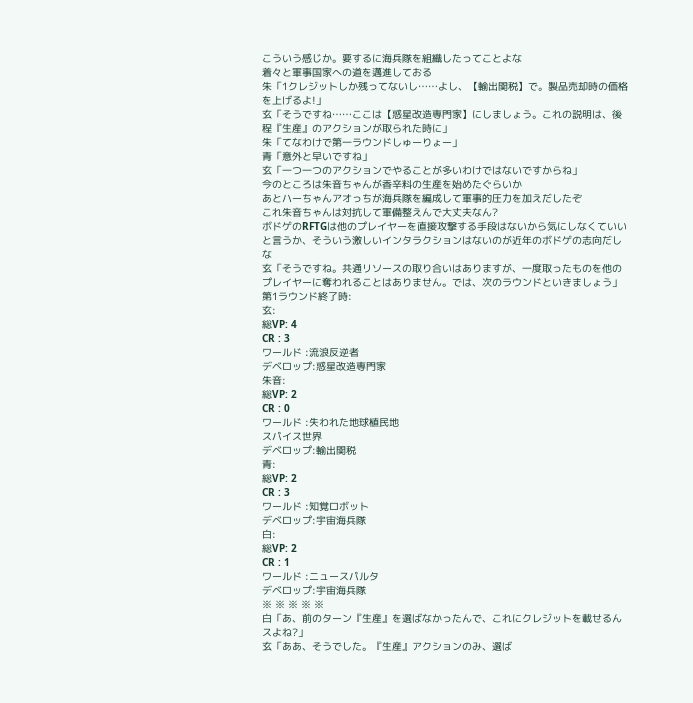こういう感じか。要するに海兵隊を組織したってことよな
着々と軍事国家への道を邁進しておる
朱「1クレジットしか残ってないし……よし、【輸出関税】で。製品売却時の価格を上げるよ!」
玄「そうですね……ここは【惑星改造専門家】にしましょう。これの説明は、後程『生産』のアクションが取られた時に」
朱「てなわけで第一ラウンドしゅーりょー」
青「意外と早いですね」
玄「一つ一つのアクションでやることが多いわけではないですからね」
今のところは朱音ちゃんが香辛料の生産を始めたぐらいか
あとハーちゃんアオっちが海兵隊を編成して軍事的圧力を加えだしたぞ
これ朱音ちゃんは対抗して軍備整えんで大丈夫なん?
ボドゲのRFTGは他のプレイヤーを直接攻撃する手段はないから気にしなくていい
と言うか、そういう激しいインタラクションはないのが近年のボドゲの志向だしな
玄「そうですね。共通リソースの取り合いはありますが、一度取ったものを他のプレイヤーに奪われることはありません。では、次のラウンドといきましょう」
第1ラウンド終了時:
玄:
総VP: 4
CR : 3
ワールド :流浪反逆者
デベロップ:惑星改造専門家
朱音:
総VP: 2
CR : 0
ワールド :失われた地球植民地
スパイス世界
デベロップ:輸出関税
青:
総VP: 2
CR : 3
ワールド :知覚ロボット
デベロップ:宇宙海兵隊
白:
総VP: 2
CR : 1
ワールド :ニュースパルタ
デベロップ:宇宙海兵隊
※ ※ ※ ※ ※
白「あ、前のターン『生産』を選ばなかったんで、これにクレジットを載せるんスよね?」
玄「ああ、そうでした。『生産』アクションのみ、選ば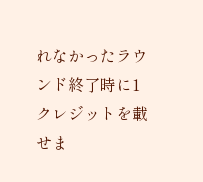れなかったラウンド終了時に1クレジットを載せま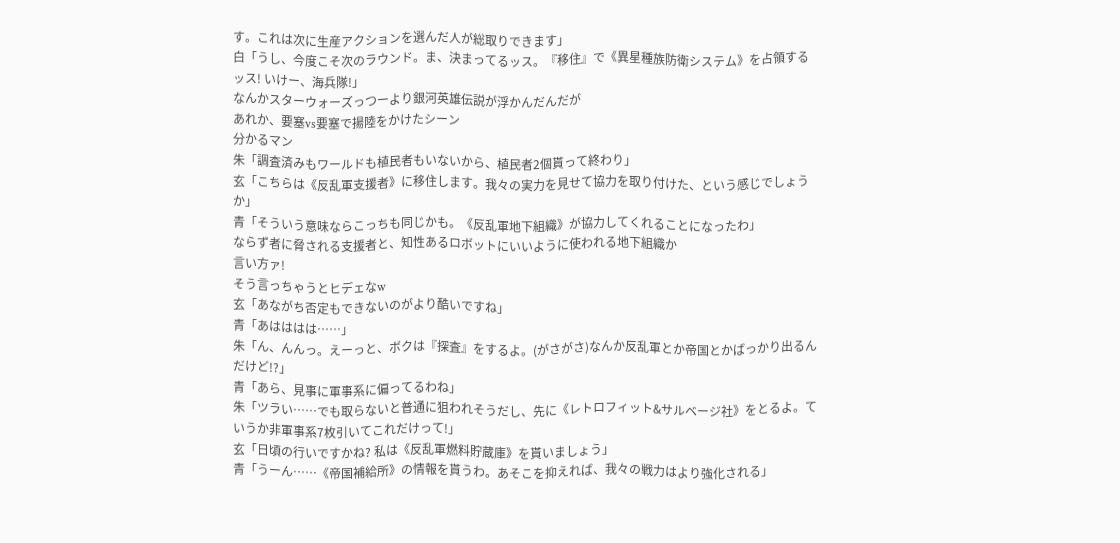す。これは次に生産アクションを選んだ人が総取りできます」
白「うし、今度こそ次のラウンド。ま、決まってるッス。『移住』で《異星種族防衛システム》を占領するッス! いけー、海兵隊!」
なんかスターウォーズっつーより銀河英雄伝説が浮かんだんだが
あれか、要塞vs要塞で揚陸をかけたシーン
分かるマン
朱「調査済みもワールドも植民者もいないから、植民者2個貰って終わり」
玄「こちらは《反乱軍支援者》に移住します。我々の実力を見せて協力を取り付けた、という感じでしょうか」
青「そういう意味ならこっちも同じかも。《反乱軍地下組織》が協力してくれることになったわ」
ならず者に脅される支援者と、知性あるロボットにいいように使われる地下組織か
言い方ァ!
そう言っちゃうとヒデェなw
玄「あながち否定もできないのがより酷いですね」
青「あはははは……」
朱「ん、んんっ。えーっと、ボクは『探査』をするよ。(がさがさ)なんか反乱軍とか帝国とかばっかり出るんだけど!?」
青「あら、見事に軍事系に偏ってるわね」
朱「ツラい……でも取らないと普通に狙われそうだし、先に《レトロフィット&サルベージ社》をとるよ。ていうか非軍事系7枚引いてこれだけって!」
玄「日頃の行いですかね? 私は《反乱軍燃料貯蔵庫》を貰いましょう」
青「うーん……《帝国補給所》の情報を貰うわ。あそこを抑えれば、我々の戦力はより強化される」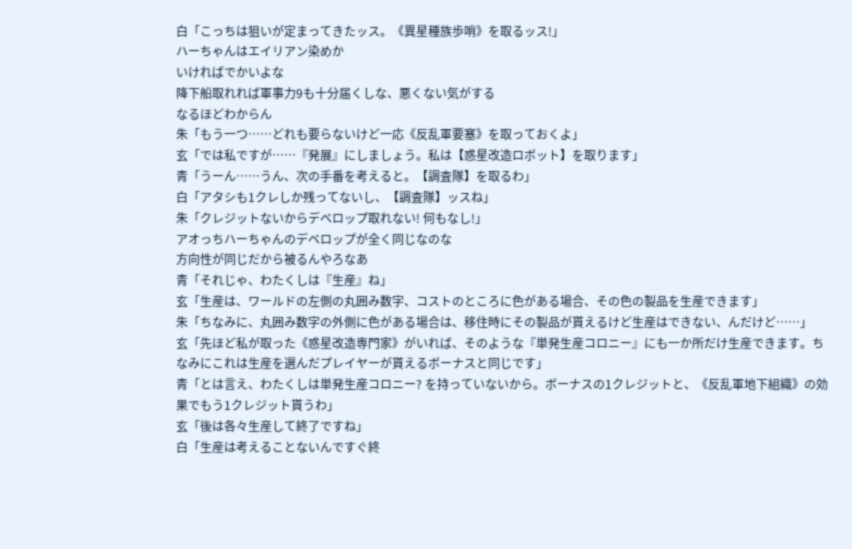白「こっちは狙いが定まってきたッス。《異星種族歩哨》を取るッス!」
ハーちゃんはエイリアン染めか
いければでかいよな
降下船取れれば軍事力9も十分届くしな、悪くない気がする
なるほどわからん
朱「もう一つ……どれも要らないけど一応《反乱軍要塞》を取っておくよ」
玄「では私ですが……『発展』にしましょう。私は【惑星改造ロボット】を取ります」
青「うーん……うん、次の手番を考えると。【調査隊】を取るわ」
白「アタシも1クレしか残ってないし、【調査隊】ッスね」
朱「クレジットないからデベロップ取れない! 何もなし!」
アオっちハーちゃんのデベロップが全く同じなのな
方向性が同じだから被るんやろなあ
青「それじゃ、わたくしは『生産』ね」
玄「生産は、ワールドの左側の丸囲み数字、コストのところに色がある場合、その色の製品を生産できます」
朱「ちなみに、丸囲み数字の外側に色がある場合は、移住時にその製品が貰えるけど生産はできない、んだけど……」
玄「先ほど私が取った《惑星改造専門家》がいれば、そのような『単発生産コロニー』にも一か所だけ生産できます。ちなみにこれは生産を選んだプレイヤーが貰えるボーナスと同じです」
青「とは言え、わたくしは単発生産コロニー? を持っていないから。ボーナスの1クレジットと、《反乱軍地下組織》の効果でもう1クレジット貰うわ」
玄「後は各々生産して終了ですね」
白「生産は考えることないんですぐ終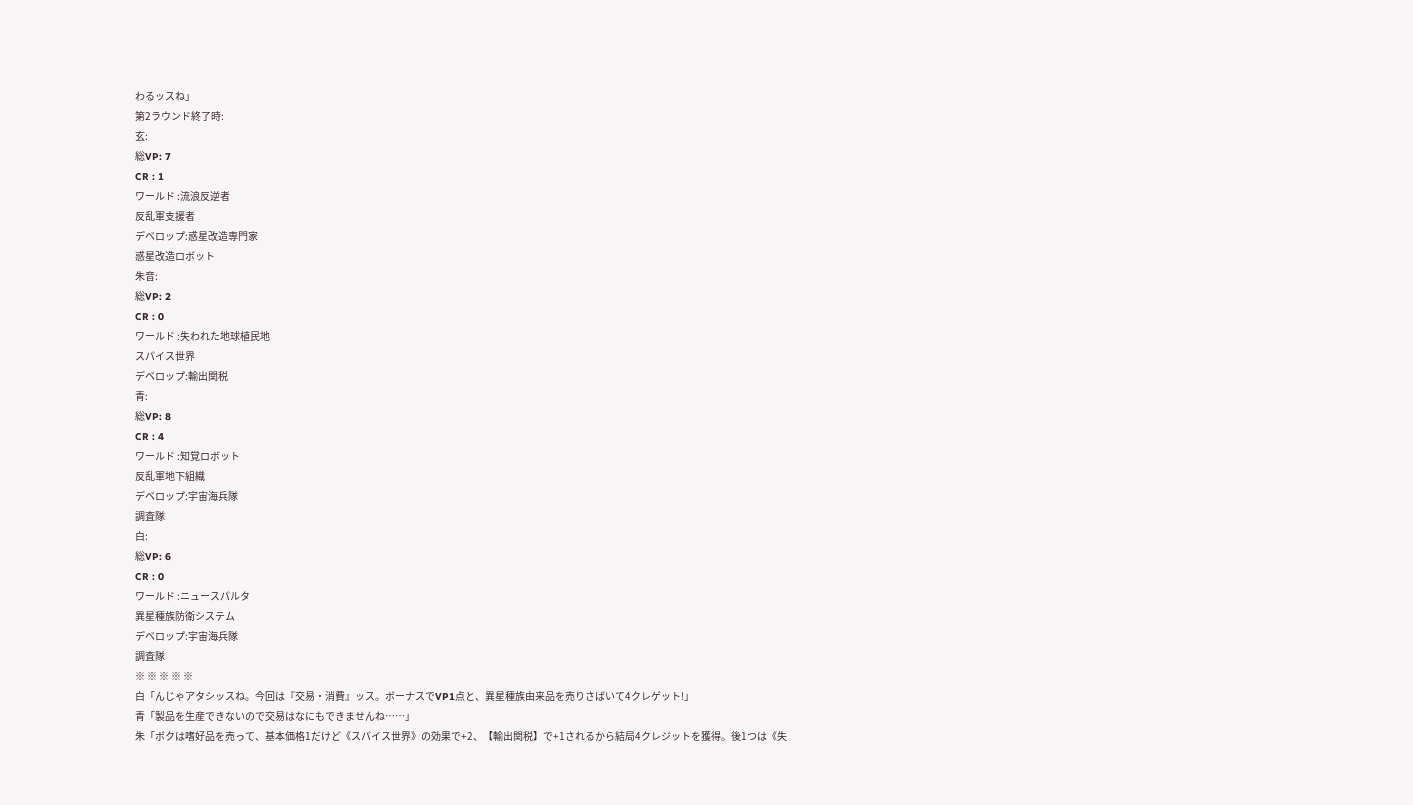わるッスね」
第2ラウンド終了時:
玄:
総VP: 7
CR : 1
ワールド :流浪反逆者
反乱軍支援者
デベロップ:惑星改造専門家
惑星改造ロボット
朱音:
総VP: 2
CR : 0
ワールド :失われた地球植民地
スパイス世界
デベロップ:輸出関税
青:
総VP: 8
CR : 4
ワールド :知覚ロボット
反乱軍地下組織
デベロップ:宇宙海兵隊
調査隊
白:
総VP: 6
CR : 0
ワールド :ニュースパルタ
異星種族防衛システム
デベロップ:宇宙海兵隊
調査隊
※ ※ ※ ※ ※
白「んじゃアタシッスね。今回は『交易・消費』ッス。ボーナスでVP1点と、異星種族由来品を売りさばいて4クレゲット!」
青「製品を生産できないので交易はなにもできませんね……」
朱「ボクは嗜好品を売って、基本価格1だけど《スパイス世界》の効果で+2、【輸出関税】で+1されるから結局4クレジットを獲得。後1つは《失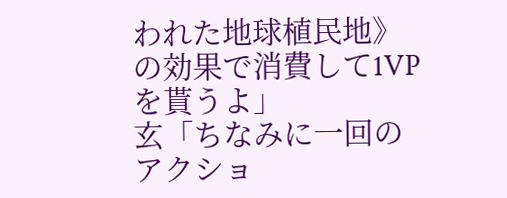われた地球植民地》の効果で消費して1VPを貰うよ」
玄「ちなみに一回のアクショ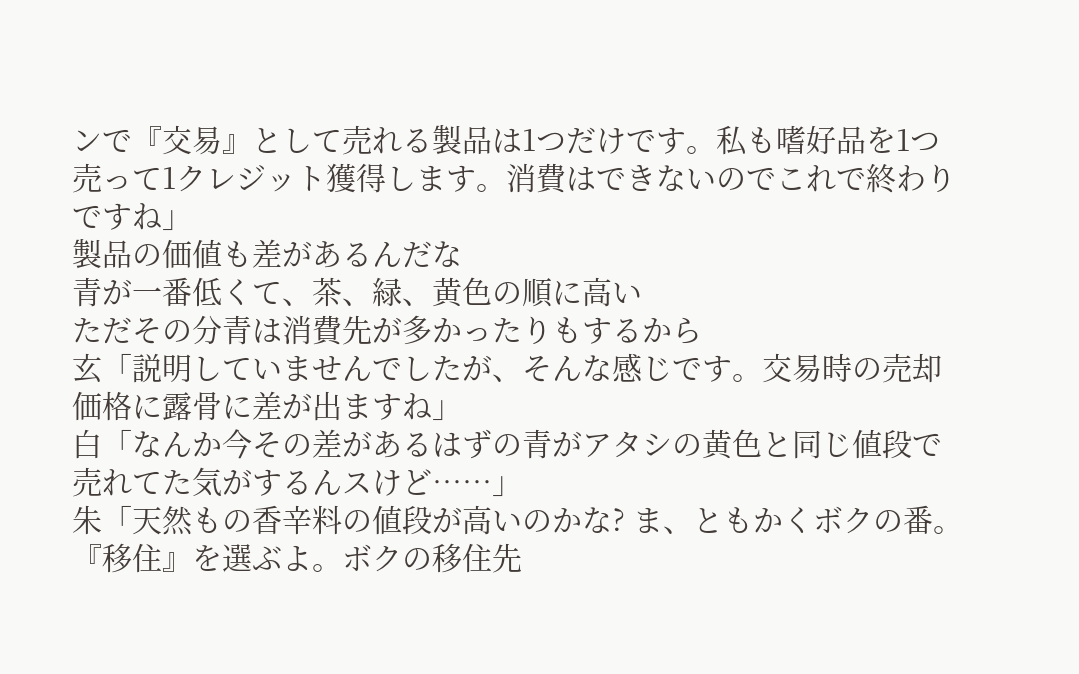ンで『交易』として売れる製品は1つだけです。私も嗜好品を1つ売って1クレジット獲得します。消費はできないのでこれで終わりですね」
製品の価値も差があるんだな
青が一番低くて、茶、緑、黄色の順に高い
ただその分青は消費先が多かったりもするから
玄「説明していませんでしたが、そんな感じです。交易時の売却価格に露骨に差が出ますね」
白「なんか今その差があるはずの青がアタシの黄色と同じ値段で売れてた気がするんスけど……」
朱「天然もの香辛料の値段が高いのかな? ま、ともかくボクの番。『移住』を選ぶよ。ボクの移住先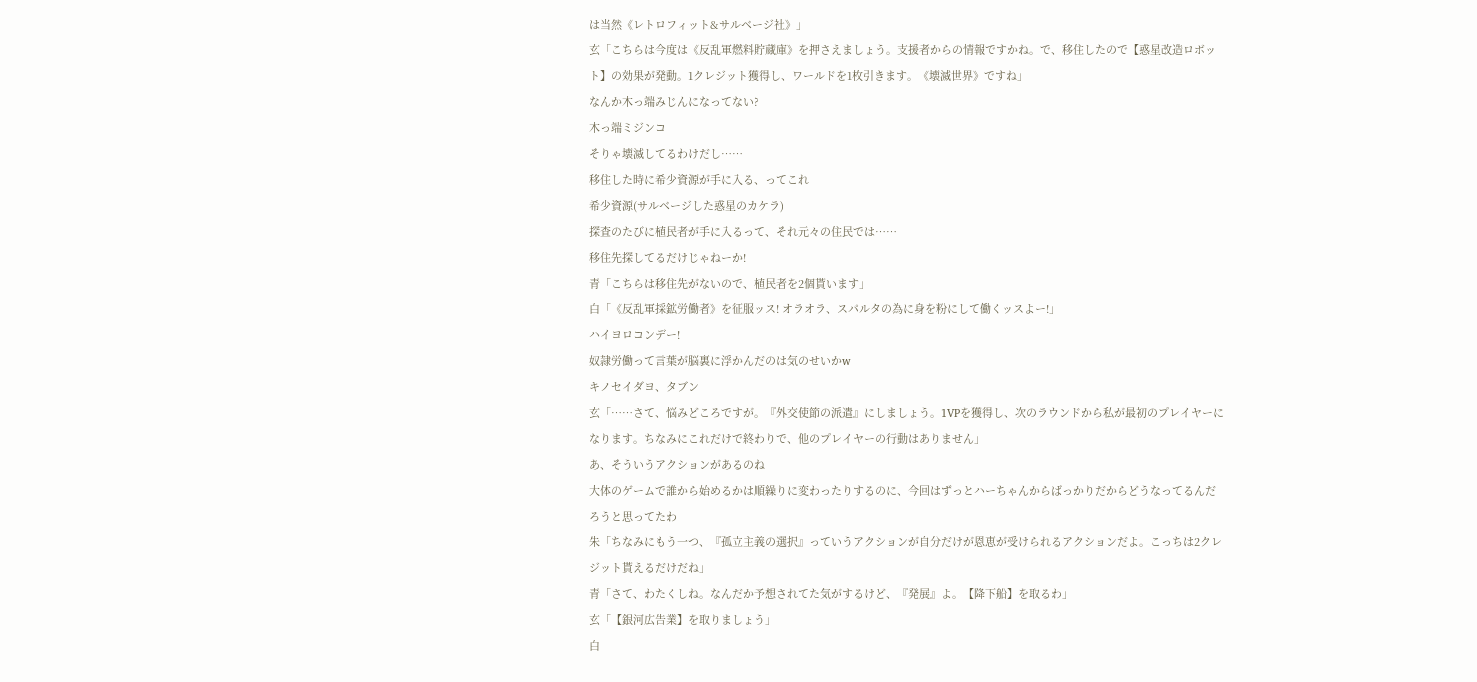は当然《レトロフィット&サルベージ社》」
玄「こちらは今度は《反乱軍燃料貯蔵庫》を押さえましょう。支援者からの情報ですかね。で、移住したので【惑星改造ロボット】の効果が発動。1クレジット獲得し、ワールドを1枚引きます。《壊滅世界》ですね」
なんか木っ端みじんになってない?
木っ端ミジンコ
そりゃ壊滅してるわけだし……
移住した時に希少資源が手に入る、ってこれ
希少資源(サルベージした惑星のカケラ)
探査のたびに植民者が手に入るって、それ元々の住民では……
移住先探してるだけじゃねーか!
青「こちらは移住先がないので、植民者を2個貰います」
白「《反乱軍採鉱労働者》を征服ッス! オラオラ、スパルタの為に身を粉にして働くッスよー!」
ハイヨロコンデー!
奴隷労働って言葉が脳裏に浮かんだのは気のせいかw
キノセイダヨ、タブン
玄「……さて、悩みどころですが。『外交使節の派遣』にしましょう。1VPを獲得し、次のラウンドから私が最初のプレイヤーになります。ちなみにこれだけで終わりで、他のプレイヤーの行動はありません」
あ、そういうアクションがあるのね
大体のゲームで誰から始めるかは順繰りに変わったりするのに、今回はずっとハーちゃんからばっかりだからどうなってるんだろうと思ってたわ
朱「ちなみにもう一つ、『孤立主義の選択』っていうアクションが自分だけが恩恵が受けられるアクションだよ。こっちは2クレジット貰えるだけだね」
青「さて、わたくしね。なんだか予想されてた気がするけど、『発展』よ。【降下船】を取るわ」
玄「【銀河広告業】を取りましょう」
白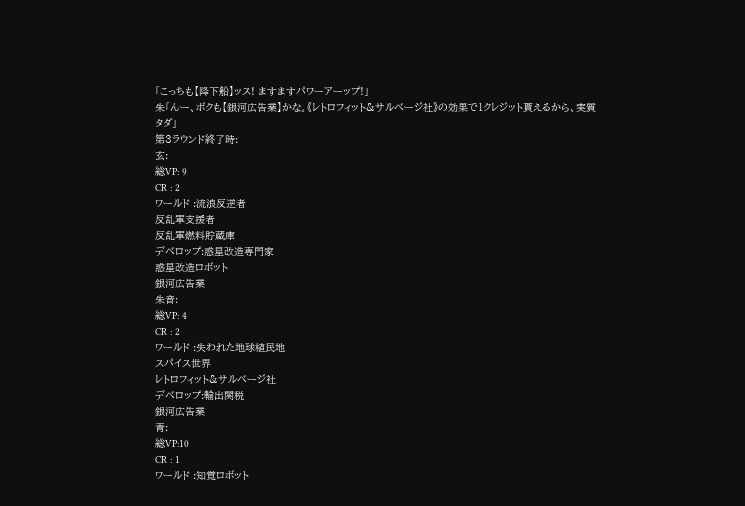「こっちも【降下船】ッス! ますますパワーアーップ!」
朱「んー、ボクも【銀河広告業】かな。《レトロフィット&サルベージ社》の効果で1クレジット貰えるから、実質タダ」
第3ラウンド終了時:
玄:
総VP: 9
CR : 2
ワールド :流浪反逆者
反乱軍支援者
反乱軍燃料貯蔵庫
デベロップ:惑星改造専門家
惑星改造ロボット
銀河広告業
朱音:
総VP: 4
CR : 2
ワールド :失われた地球植民地
スパイス世界
レトロフィット&サルベージ社
デベロップ:輸出関税
銀河広告業
青:
総VP:10
CR : 1
ワールド :知覚ロボット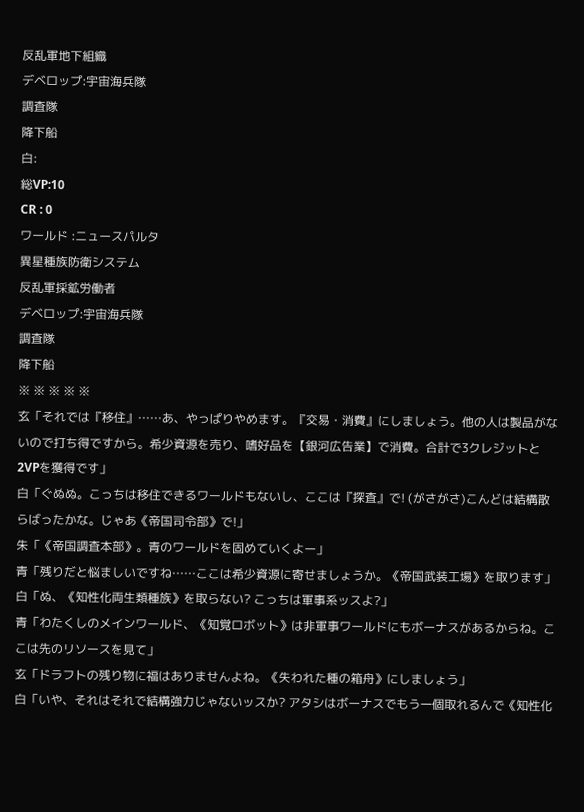反乱軍地下組織
デベロップ:宇宙海兵隊
調査隊
降下船
白:
総VP:10
CR : 0
ワールド :ニュースパルタ
異星種族防衛システム
反乱軍採鉱労働者
デベロップ:宇宙海兵隊
調査隊
降下船
※ ※ ※ ※ ※
玄「それでは『移住』……あ、やっぱりやめます。『交易・消費』にしましょう。他の人は製品がないので打ち得ですから。希少資源を売り、嗜好品を【銀河広告業】で消費。合計で3クレジットと2VPを獲得です」
白「ぐぬぬ。こっちは移住できるワールドもないし、ここは『探査』で! (がさがさ)こんどは結構散らばったかな。じゃあ《帝国司令部》で!」
朱「《帝国調査本部》。青のワールドを固めていくよー」
青「残りだと悩ましいですね……ここは希少資源に寄せましょうか。《帝国武装工場》を取ります」
白「ぬ、《知性化両生類種族》を取らない? こっちは軍事系ッスよ?」
青「わたくしのメインワールド、《知覚ロボット》は非軍事ワールドにもボーナスがあるからね。ここは先のリソースを見て」
玄「ドラフトの残り物に福はありませんよね。《失われた種の箱舟》にしましょう」
白「いや、それはそれで結構強力じゃないッスか? アタシはボーナスでもう一個取れるんで《知性化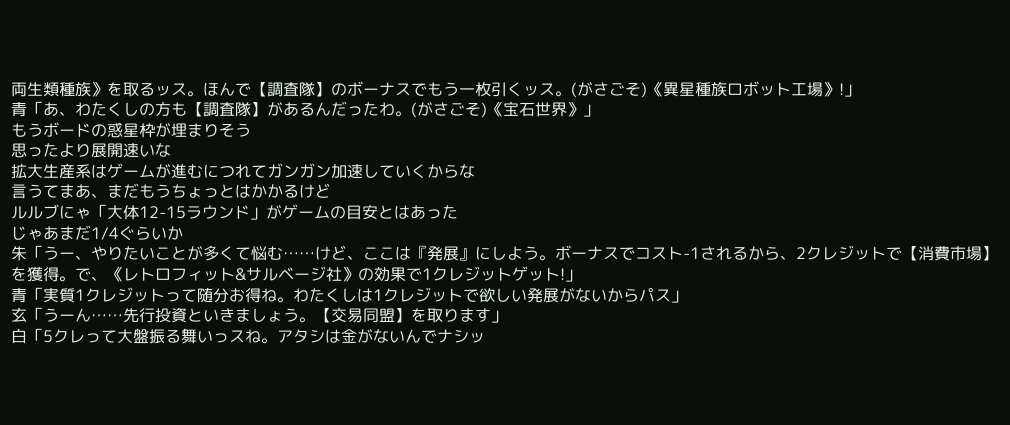両生類種族》を取るッス。ほんで【調査隊】のボーナスでもう一枚引くッス。(がさごそ)《異星種族ロボット工場》!」
青「あ、わたくしの方も【調査隊】があるんだったわ。(がさごそ)《宝石世界》」
もうボードの惑星枠が埋まりそう
思ったより展開速いな
拡大生産系はゲームが進むにつれてガンガン加速していくからな
言うてまあ、まだもうちょっとはかかるけど
ルルブにゃ「大体12-15ラウンド」がゲームの目安とはあった
じゃあまだ1/4ぐらいか
朱「うー、やりたいことが多くて悩む……けど、ここは『発展』にしよう。ボーナスでコスト-1されるから、2クレジットで【消費市場】を獲得。で、《レトロフィット&サルベージ社》の効果で1クレジットゲット!」
青「実質1クレジットって随分お得ね。わたくしは1クレジットで欲しい発展がないからパス」
玄「うーん……先行投資といきましょう。【交易同盟】を取ります」
白「5クレって大盤振る舞いっスね。アタシは金がないんでナシッ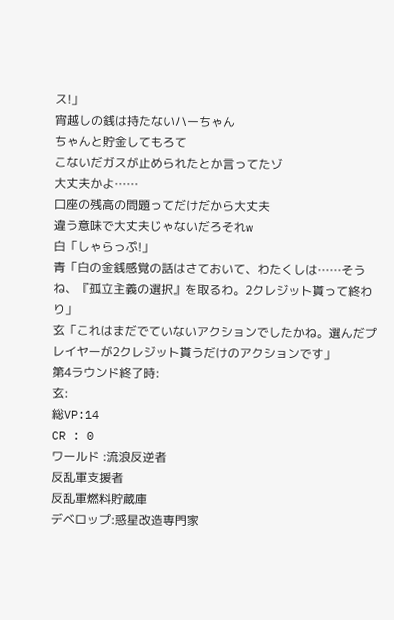ス!」
宵越しの銭は持たないハーちゃん
ちゃんと貯金してもろて
こないだガスが止められたとか言ってたゾ
大丈夫かよ……
口座の残高の問題ってだけだから大丈夫
違う意味で大丈夫じゃないだろそれw
白「しゃらっぷ!」
青「白の金銭感覚の話はさておいて、わたくしは……そうね、『孤立主義の選択』を取るわ。2クレジット貰って終わり」
玄「これはまだでていないアクションでしたかね。選んだプレイヤーが2クレジット貰うだけのアクションです」
第4ラウンド終了時:
玄:
総VP:14
CR : 0
ワールド :流浪反逆者
反乱軍支援者
反乱軍燃料貯蔵庫
デベロップ:惑星改造専門家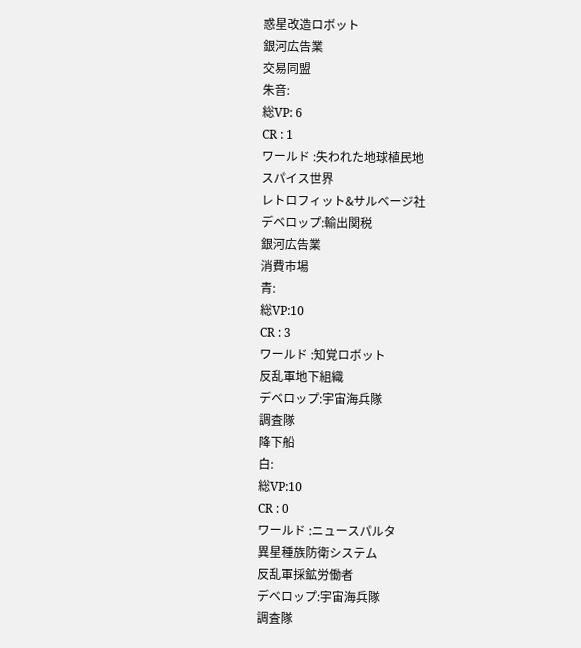惑星改造ロボット
銀河広告業
交易同盟
朱音:
総VP: 6
CR : 1
ワールド :失われた地球植民地
スパイス世界
レトロフィット&サルベージ社
デベロップ:輸出関税
銀河広告業
消費市場
青:
総VP:10
CR : 3
ワールド :知覚ロボット
反乱軍地下組織
デベロップ:宇宙海兵隊
調査隊
降下船
白:
総VP:10
CR : 0
ワールド :ニュースパルタ
異星種族防衛システム
反乱軍採鉱労働者
デベロップ:宇宙海兵隊
調査隊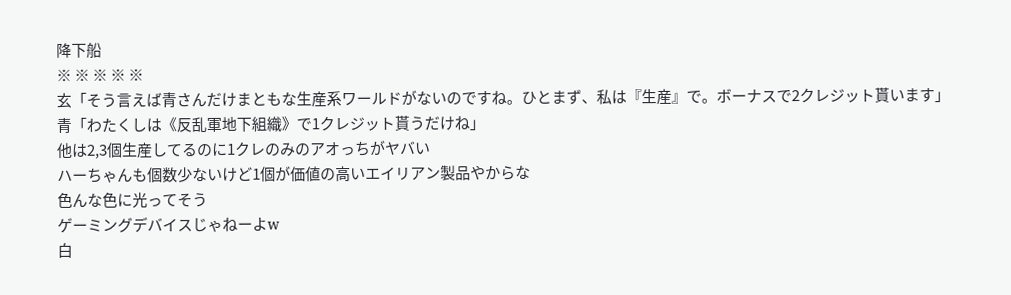降下船
※ ※ ※ ※ ※
玄「そう言えば青さんだけまともな生産系ワールドがないのですね。ひとまず、私は『生産』で。ボーナスで2クレジット貰います」
青「わたくしは《反乱軍地下組織》で1クレジット貰うだけね」
他は2,3個生産してるのに1クレのみのアオっちがヤバい
ハーちゃんも個数少ないけど1個が価値の高いエイリアン製品やからな
色んな色に光ってそう
ゲーミングデバイスじゃねーよw
白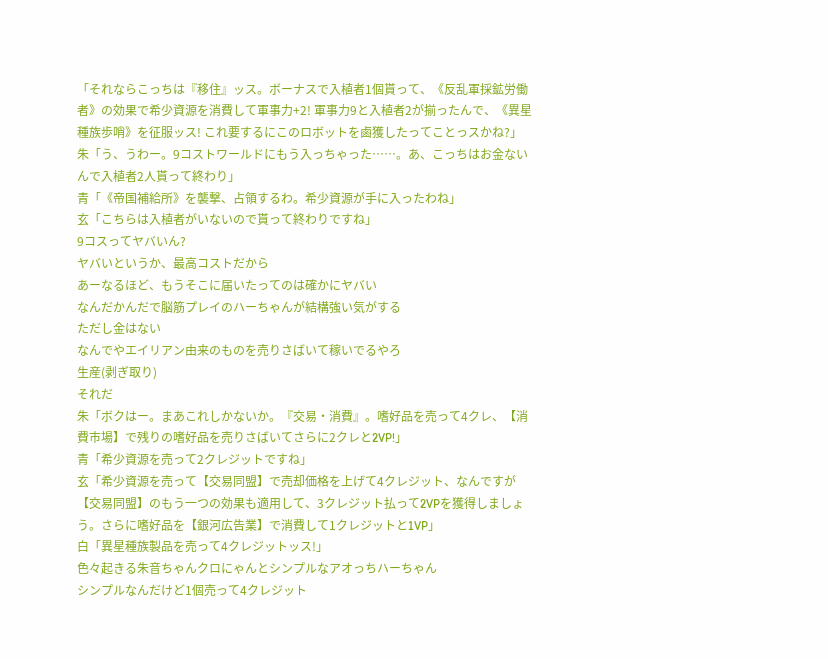「それならこっちは『移住』ッス。ボーナスで入植者1個貰って、《反乱軍採鉱労働者》の効果で希少資源を消費して軍事力+2! 軍事力9と入植者2が揃ったんで、《異星種族歩哨》を征服ッス! これ要するにこのロボットを鹵獲したってことっスかね?」
朱「う、うわー。9コストワールドにもう入っちゃった……。あ、こっちはお金ないんで入植者2人貰って終わり」
青「《帝国補給所》を襲撃、占領するわ。希少資源が手に入ったわね」
玄「こちらは入植者がいないので貰って終わりですね」
9コスってヤバいん?
ヤバいというか、最高コストだから
あーなるほど、もうそこに届いたってのは確かにヤバい
なんだかんだで脳筋プレイのハーちゃんが結構強い気がする
ただし金はない
なんでやエイリアン由来のものを売りさばいて稼いでるやろ
生産(剥ぎ取り)
それだ
朱「ボクはー。まあこれしかないか。『交易・消費』。嗜好品を売って4クレ、【消費市場】で残りの嗜好品を売りさばいてさらに2クレと2VP!」
青「希少資源を売って2クレジットですね」
玄「希少資源を売って【交易同盟】で売却価格を上げて4クレジット、なんですが【交易同盟】のもう一つの効果も適用して、3クレジット払って2VPを獲得しましょう。さらに嗜好品を【銀河広告業】で消費して1クレジットと1VP」
白「異星種族製品を売って4クレジットッス!」
色々起きる朱音ちゃんクロにゃんとシンプルなアオっちハーちゃん
シンプルなんだけど1個売って4クレジット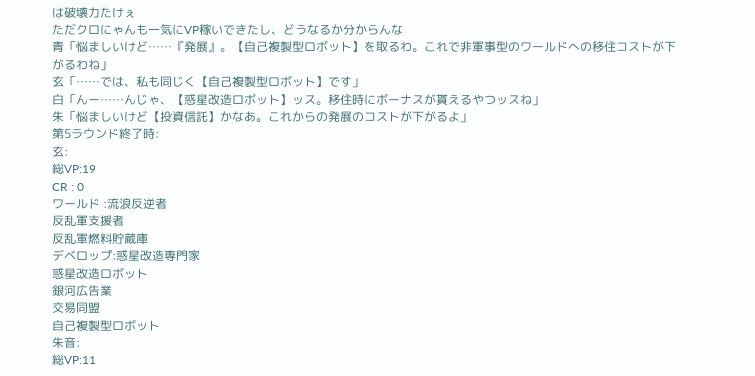は破壊力たけぇ
ただクロにゃんも一気にVP稼いできたし、どうなるか分からんな
青「悩ましいけど……『発展』。【自己複製型ロボット】を取るわ。これで非軍事型のワールドへの移住コストが下がるわね」
玄「……では、私も同じく【自己複製型ロボット】です」
白「んー……んじゃ、【惑星改造ロボット】ッス。移住時にボーナスが貰えるやつッスね」
朱「悩ましいけど【投資信託】かなあ。これからの発展のコストが下がるよ」
第5ラウンド終了時:
玄:
総VP:19
CR : 0
ワールド :流浪反逆者
反乱軍支援者
反乱軍燃料貯蔵庫
デベロップ:惑星改造専門家
惑星改造ロボット
銀河広告業
交易同盟
自己複製型ロボット
朱音:
総VP:11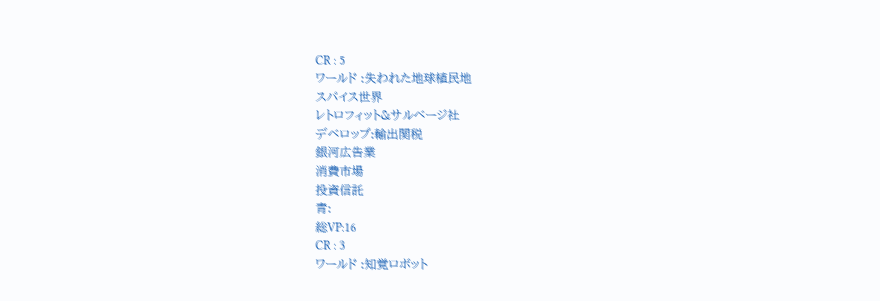CR : 5
ワールド :失われた地球植民地
スパイス世界
レトロフィット&サルベージ社
デベロップ:輸出関税
銀河広告業
消費市場
投資信託
青:
総VP:16
CR : 3
ワールド :知覚ロボット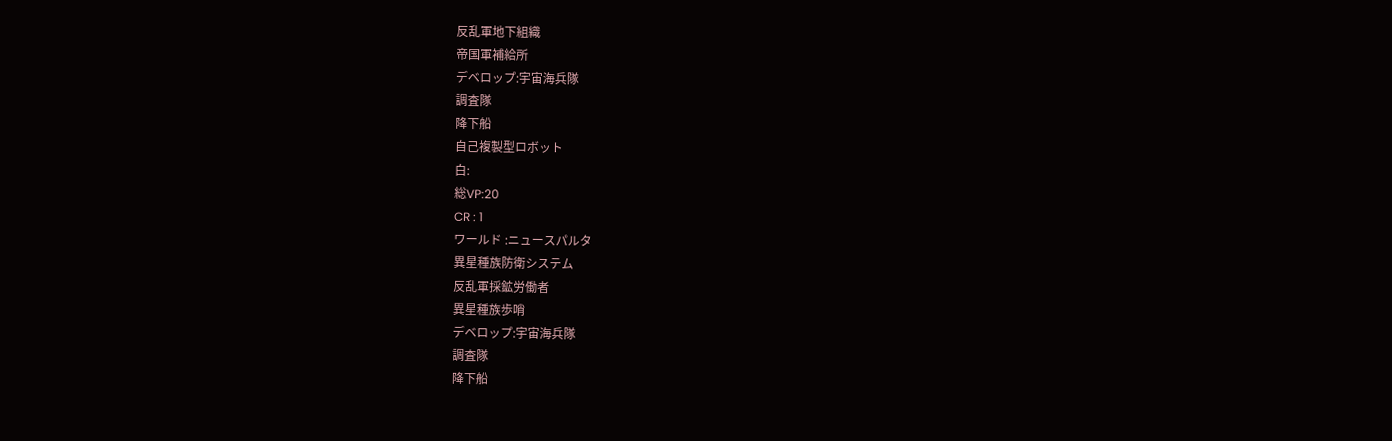反乱軍地下組織
帝国軍補給所
デベロップ:宇宙海兵隊
調査隊
降下船
自己複製型ロボット
白:
総VP:20
CR : 1
ワールド :ニュースパルタ
異星種族防衛システム
反乱軍採鉱労働者
異星種族歩哨
デベロップ:宇宙海兵隊
調査隊
降下船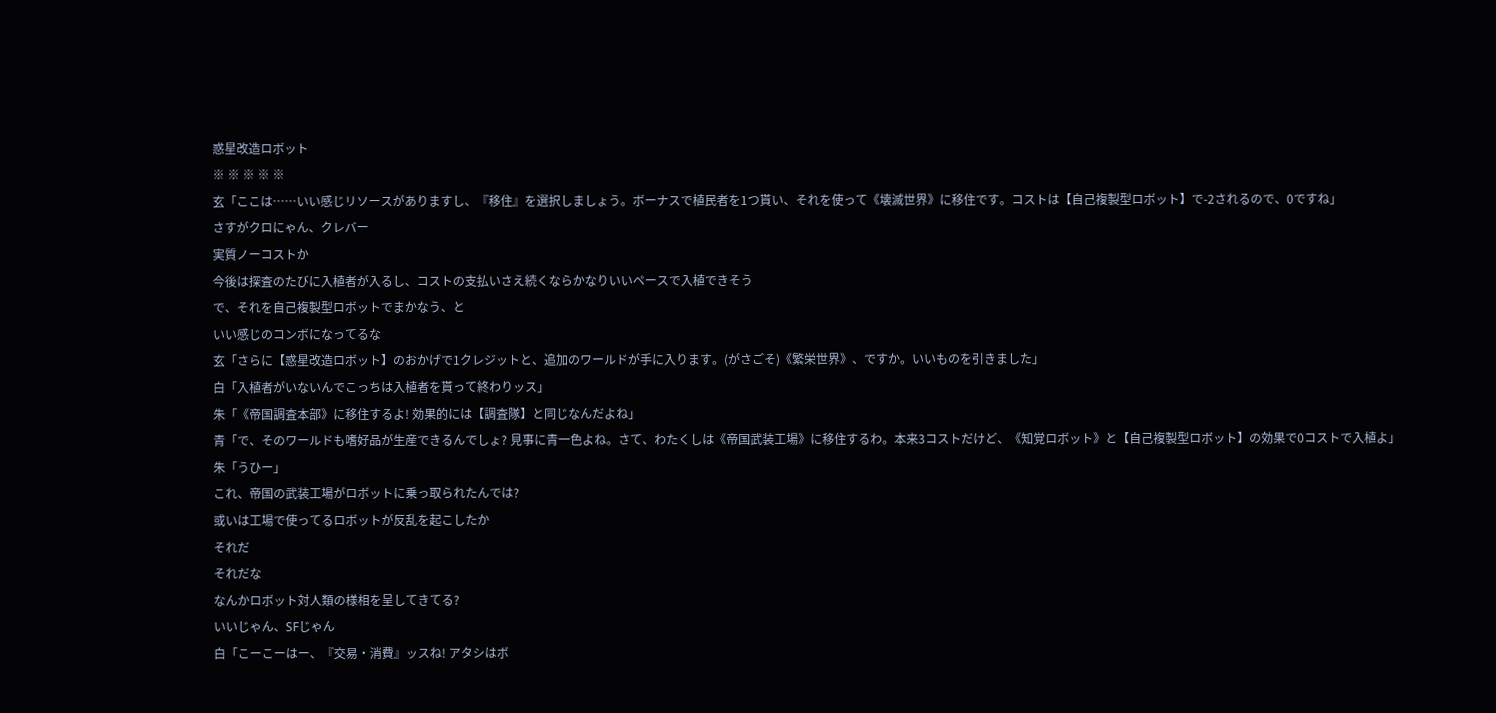惑星改造ロボット
※ ※ ※ ※ ※
玄「ここは……いい感じリソースがありますし、『移住』を選択しましょう。ボーナスで植民者を1つ貰い、それを使って《壊滅世界》に移住です。コストは【自己複製型ロボット】で-2されるので、0ですね」
さすがクロにゃん、クレバー
実質ノーコストか
今後は探査のたびに入植者が入るし、コストの支払いさえ続くならかなりいいペースで入植できそう
で、それを自己複製型ロボットでまかなう、と
いい感じのコンボになってるな
玄「さらに【惑星改造ロボット】のおかげで1クレジットと、追加のワールドが手に入ります。(がさごそ)《繁栄世界》、ですか。いいものを引きました」
白「入植者がいないんでこっちは入植者を貰って終わりッス」
朱「《帝国調査本部》に移住するよ! 効果的には【調査隊】と同じなんだよね」
青「で、そのワールドも嗜好品が生産できるんでしょ? 見事に青一色よね。さて、わたくしは《帝国武装工場》に移住するわ。本来3コストだけど、《知覚ロボット》と【自己複製型ロボット】の効果で0コストで入植よ」
朱「うひー」
これ、帝国の武装工場がロボットに乗っ取られたんでは?
或いは工場で使ってるロボットが反乱を起こしたか
それだ
それだな
なんかロボット対人類の様相を呈してきてる?
いいじゃん、SFじゃん
白「こーこーはー、『交易・消費』ッスね! アタシはボ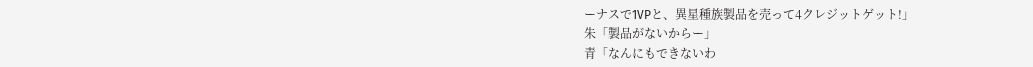ーナスで1VPと、異星種族製品を売って4クレジットゲット!」
朱「製品がないからー」
青「なんにもできないわ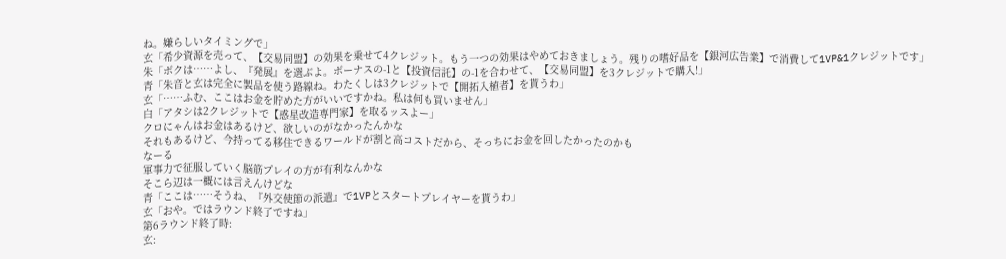ね。嫌らしいタイミングで」
玄「希少資源を売って、【交易同盟】の効果を乗せて4クレジット。もう一つの効果はやめておきましょう。残りの嗜好品を【銀河広告業】で消費して1VP&1クレジットです」
朱「ボクは……よし、『発展』を選ぶよ。ボーナスの-1と【投資信託】の-1を合わせて、【交易同盟】を3クレジットで購入!」
青「朱音と玄は完全に製品を使う路線ね。わたくしは3クレジットで【開拓入植者】を貰うわ」
玄「……ふむ、ここはお金を貯めた方がいいですかね。私は何も買いません」
白「アタシは2クレジットで【惑星改造専門家】を取るッスよー」
クロにゃんはお金はあるけど、欲しいのがなかったんかな
それもあるけど、今持ってる移住できるワールドが割と高コストだから、そっちにお金を回したかったのかも
なーる
軍事力で征服していく脳筋プレイの方が有利なんかな
そこら辺は一概には言えんけどな
青「ここは……そうね、『外交使節の派遣』で1VPとスタートプレイヤーを貰うわ」
玄「おや。ではラウンド終了ですね」
第6ラウンド終了時:
玄: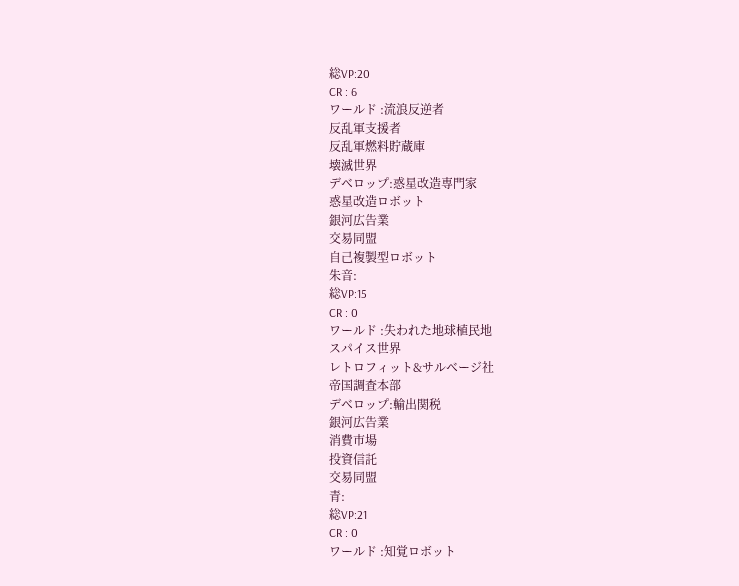総VP:20
CR : 6
ワールド :流浪反逆者
反乱軍支援者
反乱軍燃料貯蔵庫
壊滅世界
デベロップ:惑星改造専門家
惑星改造ロボット
銀河広告業
交易同盟
自己複製型ロボット
朱音:
総VP:15
CR : 0
ワールド :失われた地球植民地
スパイス世界
レトロフィット&サルベージ社
帝国調査本部
デベロップ:輸出関税
銀河広告業
消費市場
投資信託
交易同盟
青:
総VP:21
CR : 0
ワールド :知覚ロボット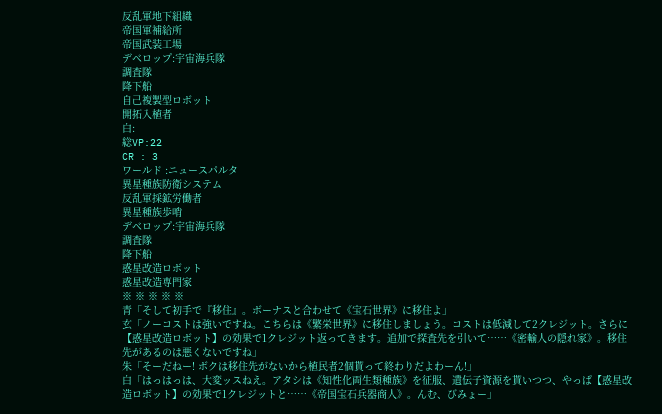反乱軍地下組織
帝国軍補給所
帝国武装工場
デベロップ:宇宙海兵隊
調査隊
降下船
自己複製型ロボット
開拓入植者
白:
総VP:22
CR : 3
ワールド :ニュースパルタ
異星種族防衛システム
反乱軍採鉱労働者
異星種族歩哨
デベロップ:宇宙海兵隊
調査隊
降下船
惑星改造ロボット
惑星改造専門家
※ ※ ※ ※ ※
青「そして初手で『移住』。ボーナスと合わせて《宝石世界》に移住よ」
玄「ノーコストは強いですね。こちらは《繁栄世界》に移住しましょう。コストは低減して2クレジット。さらに【惑星改造ロボット】の効果で1クレジット返ってきます。追加で探査先を引いて……《密輸人の隠れ家》。移住先があるのは悪くないですね」
朱「そーだねー! ボクは移住先がないから植民者2個貰って終わりだよわーん!」
白「はっはっは、大変ッスねえ。アタシは《知性化両生類種族》を征服、遺伝子資源を貰いつつ、やっぱ【惑星改造ロボット】の効果で1クレジットと……《帝国宝石兵器商人》。んむ、びみょー」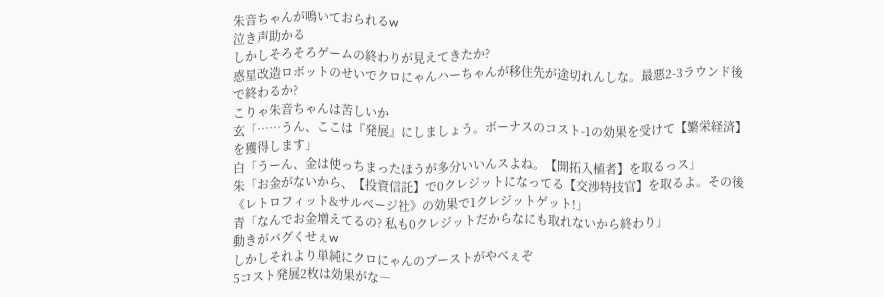朱音ちゃんが鳴いておられるw
泣き声助かる
しかしそろそろゲームの終わりが見えてきたか?
惑星改造ロボットのせいでクロにゃんハーちゃんが移住先が途切れんしな。最悪2-3ラウンド後で終わるか?
こりゃ朱音ちゃんは苦しいか
玄「……うん、ここは『発展』にしましょう。ボーナスのコスト-1の効果を受けて【繁栄経済】を獲得します」
白「うーん、金は使っちまったほうが多分いいんスよね。【開拓入植者】を取るっス」
朱「お金がないから、【投資信託】で0クレジットになってる【交渉特技官】を取るよ。その後《レトロフィット&サルベージ社》の効果で1クレジットゲット!」
青「なんでお金増えてるの? 私も0クレジットだからなにも取れないから終わり」
動きがバグくせぇw
しかしそれより単純にクロにゃんのブーストがやべぇぞ
5コスト発展2枚は効果がな―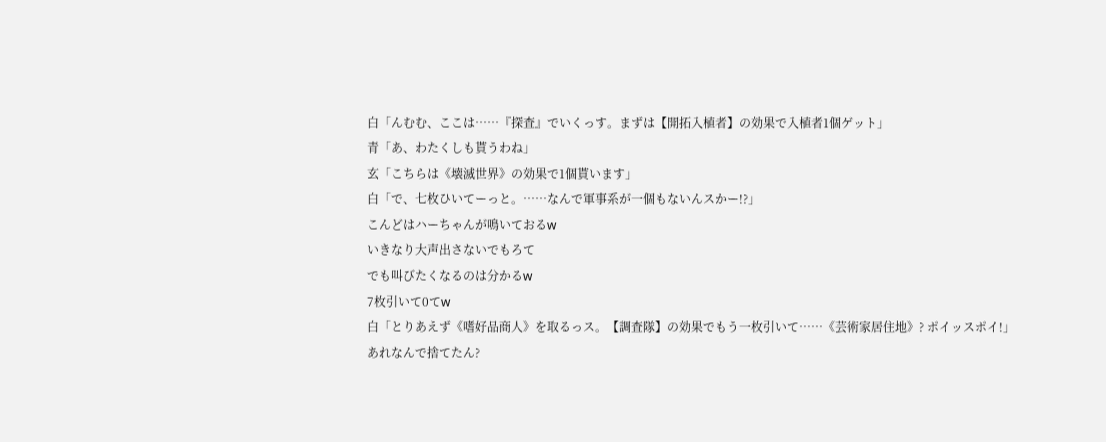白「んむむ、ここは……『探査』でいくっす。まずは【開拓入植者】の効果で入植者1個ゲット」
青「あ、わたくしも貰うわね」
玄「こちらは《壊滅世界》の効果で1個貰います」
白「で、七枚ひいてーっと。……なんで軍事系が一個もないんスかー!?」
こんどはハーちゃんが鳴いておるw
いきなり大声出さないでもろて
でも叫びたくなるのは分かるw
7枚引いて0てw
白「とりあえず《嗜好品商人》を取るっス。【調査隊】の効果でもう一枚引いて……《芸術家居住地》? ポイッスポイ!」
あれなんで捨てたん?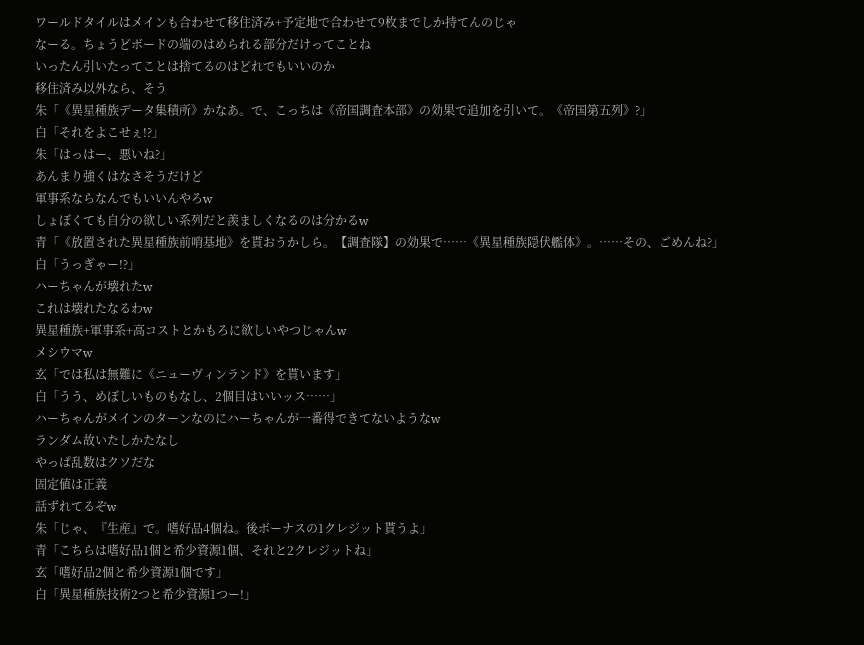ワールドタイルはメインも合わせて移住済み+予定地で合わせて9枚までしか持てんのじゃ
なーる。ちょうどボードの端のはめられる部分だけってことね
いったん引いたってことは捨てるのはどれでもいいのか
移住済み以外なら、そう
朱「《異星種族データ集積所》かなあ。で、こっちは《帝国調査本部》の効果で追加を引いて。《帝国第五列》?」
白「それをよこせぇ!?」
朱「はっはー、悪いね?」
あんまり強くはなさそうだけど
軍事系ならなんでもいいんやろw
しょぼくても自分の欲しい系列だと羨ましくなるのは分かるw
青「《放置された異星種族前哨基地》を貰おうかしら。【調査隊】の効果で……《異星種族隠伏艦体》。……その、ごめんね?」
白「うっぎゃー!?」
ハーちゃんが壊れたw
これは壊れたなるわw
異星種族+軍事系+高コストとかもろに欲しいやつじゃんw
メシウマw
玄「では私は無難に《ニューヴィンランド》を貰います」
白「うう、めぼしいものもなし、2個目はいいッス……」
ハーちゃんがメインのターンなのにハーちゃんが一番得できてないようなw
ランダム故いたしかたなし
やっぱ乱数はクソだな
固定値は正義
話ずれてるぞw
朱「じゃ、『生産』で。嗜好品4個ね。後ボーナスの1クレジット貰うよ」
青「こちらは嗜好品1個と希少資源1個、それと2クレジットね」
玄「嗜好品2個と希少資源1個です」
白「異星種族技術2つと希少資源1つー!」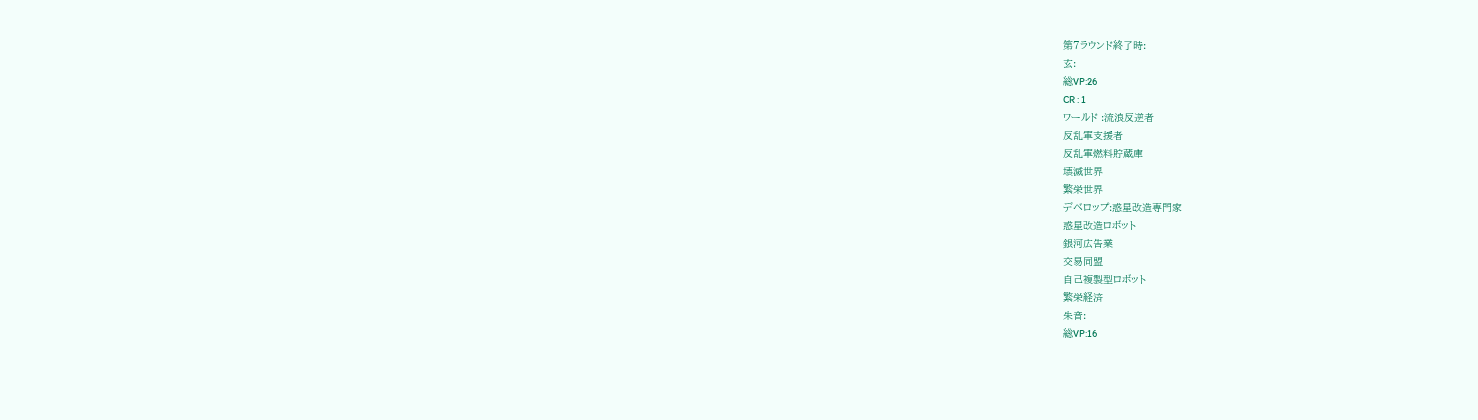第7ラウンド終了時:
玄:
総VP:26
CR : 1
ワールド :流浪反逆者
反乱軍支援者
反乱軍燃料貯蔵庫
壊滅世界
繁栄世界
デベロップ:惑星改造専門家
惑星改造ロボット
銀河広告業
交易同盟
自己複製型ロボット
繁栄経済
朱音:
総VP:16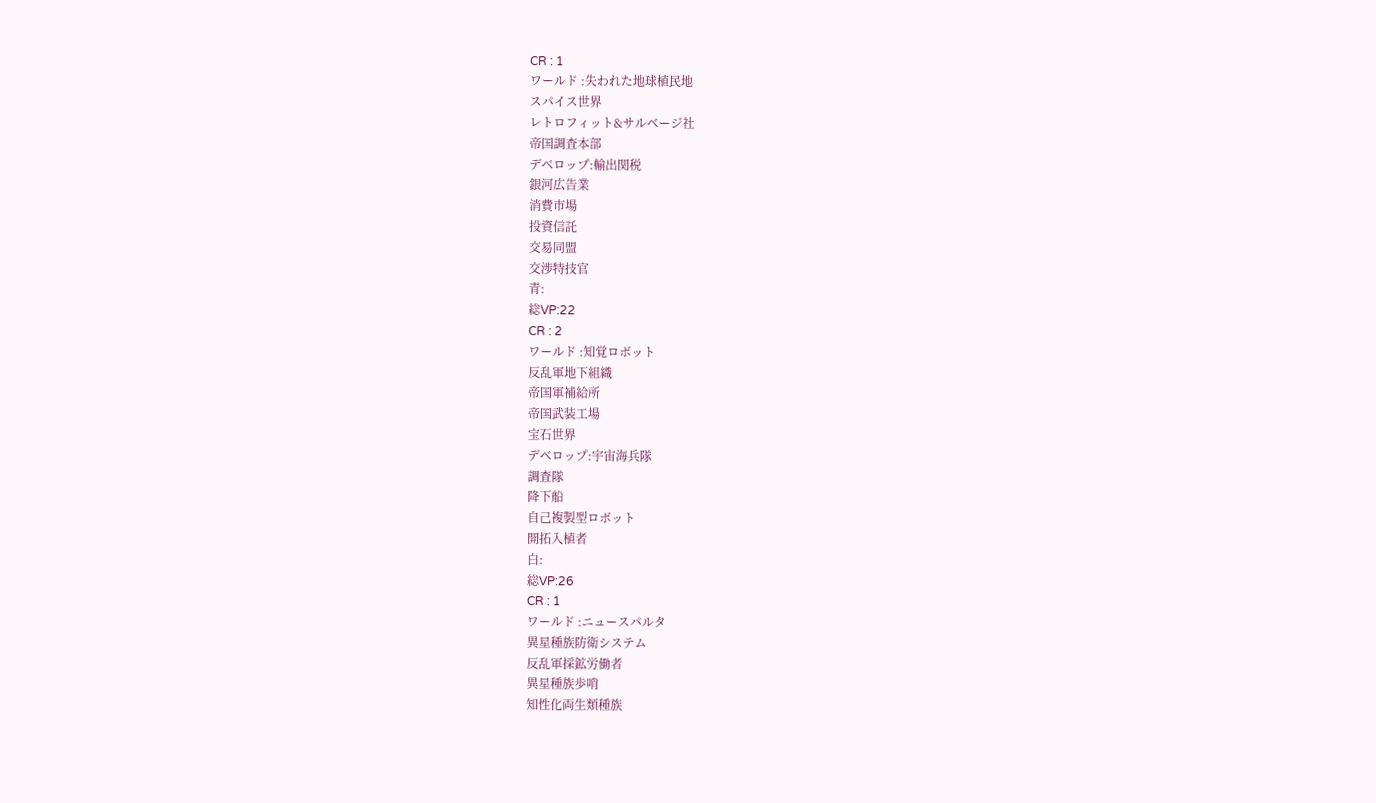CR : 1
ワールド :失われた地球植民地
スパイス世界
レトロフィット&サルベージ社
帝国調査本部
デベロップ:輸出関税
銀河広告業
消費市場
投資信託
交易同盟
交渉特技官
青:
総VP:22
CR : 2
ワールド :知覚ロボット
反乱軍地下組織
帝国軍補給所
帝国武装工場
宝石世界
デベロップ:宇宙海兵隊
調査隊
降下船
自己複製型ロボット
開拓入植者
白:
総VP:26
CR : 1
ワールド :ニュースパルタ
異星種族防衛システム
反乱軍採鉱労働者
異星種族歩哨
知性化両生類種族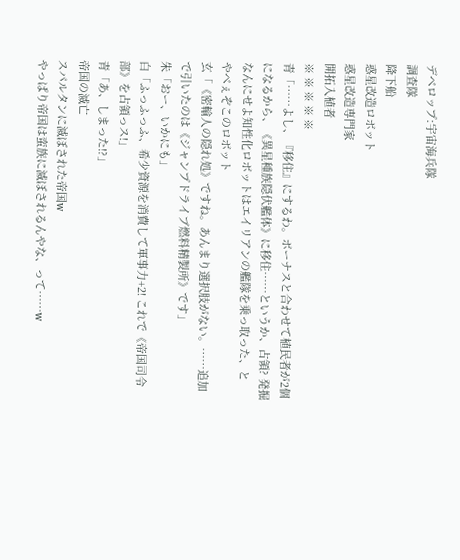デベロップ:宇宙海兵隊
調査隊
降下船
惑星改造ロボット
惑星改造専門家
開拓入植者
※ ※ ※ ※ ※
青「……よし、『移住』にするわ。ボーナスと合わせて植民者が2個になるから、《異星種族隠伏艦体》に移住……というか、占領? 発掘
なんにせよ知性化ロボットはエイリアンの艦隊を乗っ取った、と
やべぇぞこのロボット
玄「《密輸人の隠れ処》ですね。あんまり選択肢がない。……追加で引いたのは《ジャンプドライブ燃料精製所》です」
朱「おー、いかにも」
白「ふっふっふ、希少資源を消費して軍事力+2! これで《帝国司令部》を占領っス!」
青「あ、しまった!?」
帝国の滅亡
スパルタンに滅ぼされた帝国w
やっぱり帝国は蛮族に滅ぼされるんやな、って……w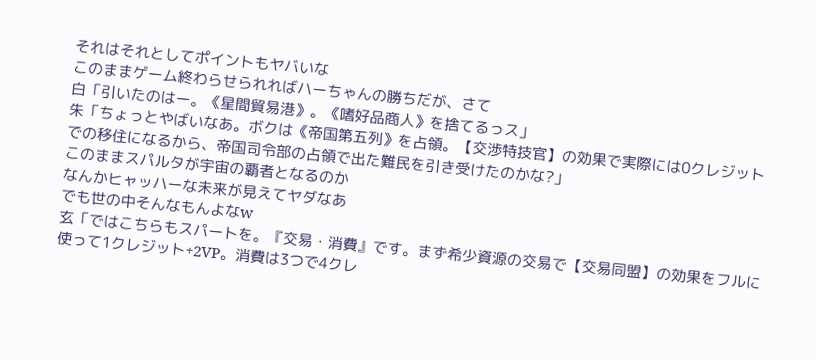それはそれとしてポイントもヤバいな
このままゲーム終わらせられればハーちゃんの勝ちだが、さて
白「引いたのはー。《星間貿易港》。《嗜好品商人》を捨てるっス」
朱「ちょっとやばいなあ。ボクは《帝国第五列》を占領。【交渉特技官】の効果で実際には0クレジットでの移住になるから、帝国司令部の占領で出た難民を引き受けたのかな?」
このままスパルタが宇宙の覇者となるのか
なんかヒャッハーな未来が見えてヤダなあ
でも世の中そんなもんよなw
玄「ではこちらもスパートを。『交易・消費』です。まず希少資源の交易で【交易同盟】の効果をフルに使って1クレジット+2VP。消費は3つで4クレ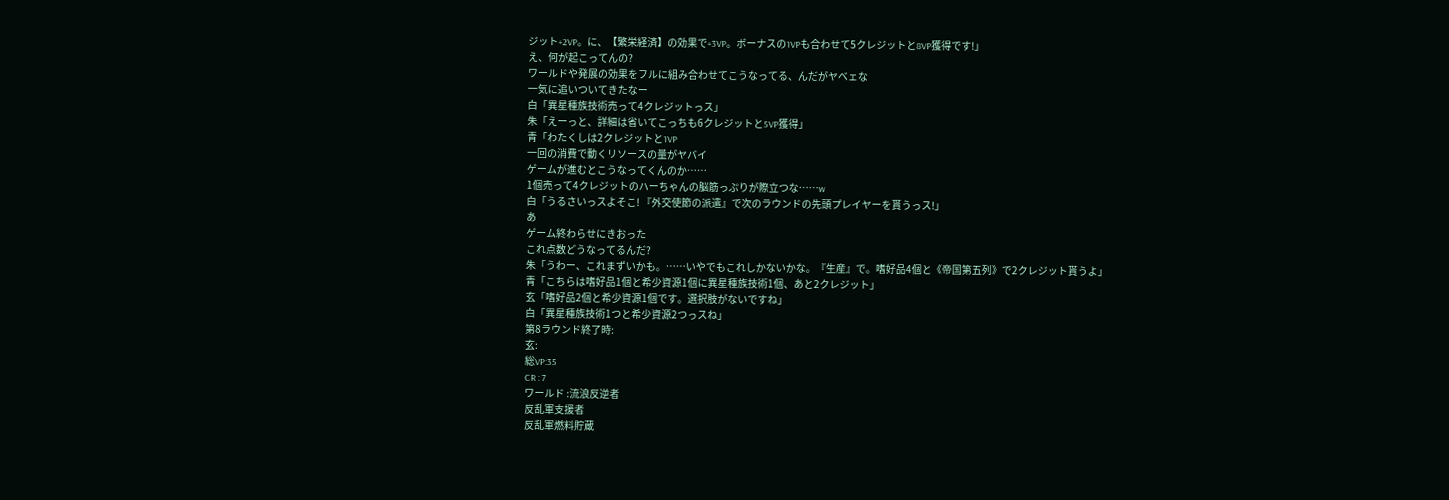ジット+2VP。に、【繁栄経済】の効果で+3VP。ボーナスの1VPも合わせて5クレジットと8VP獲得です!」
え、何が起こってんの?
ワールドや発展の効果をフルに組み合わせてこうなってる、んだがヤベェな
一気に追いついてきたなー
白「異星種族技術売って4クレジットっス」
朱「えーっと、詳細は省いてこっちも6クレジットと5VP獲得」
青「わたくしは2クレジットと1VP
一回の消費で動くリソースの量がヤバイ
ゲームが進むとこうなってくんのか……
1個売って4クレジットのハーちゃんの脳筋っぷりが際立つな……w
白「うるさいっスよそこ! 『外交使節の派遣』で次のラウンドの先頭プレイヤーを貰うっス!」
あ
ゲーム終わらせにきおった
これ点数どうなってるんだ?
朱「うわー、これまずいかも。……いやでもこれしかないかな。『生産』で。嗜好品4個と《帝国第五列》で2クレジット貰うよ」
青「こちらは嗜好品1個と希少資源1個に異星種族技術1個、あと2クレジット」
玄「嗜好品2個と希少資源1個です。選択肢がないですね」
白「異星種族技術1つと希少資源2つっスね」
第8ラウンド終了時:
玄:
総VP:35
CR : 7
ワールド :流浪反逆者
反乱軍支援者
反乱軍燃料貯蔵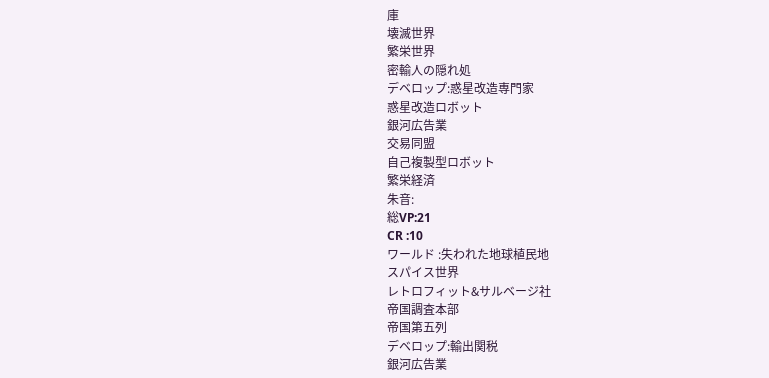庫
壊滅世界
繁栄世界
密輸人の隠れ処
デベロップ:惑星改造専門家
惑星改造ロボット
銀河広告業
交易同盟
自己複製型ロボット
繁栄経済
朱音:
総VP:21
CR :10
ワールド :失われた地球植民地
スパイス世界
レトロフィット&サルベージ社
帝国調査本部
帝国第五列
デベロップ:輸出関税
銀河広告業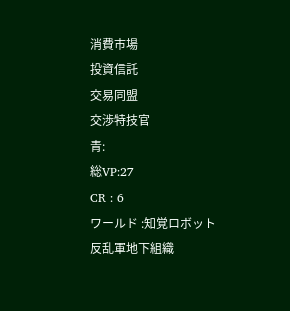消費市場
投資信託
交易同盟
交渉特技官
青:
総VP:27
CR : 6
ワールド :知覚ロボット
反乱軍地下組織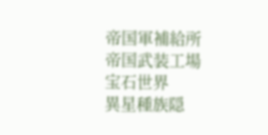帝国軍補給所
帝国武装工場
宝石世界
異星種族隠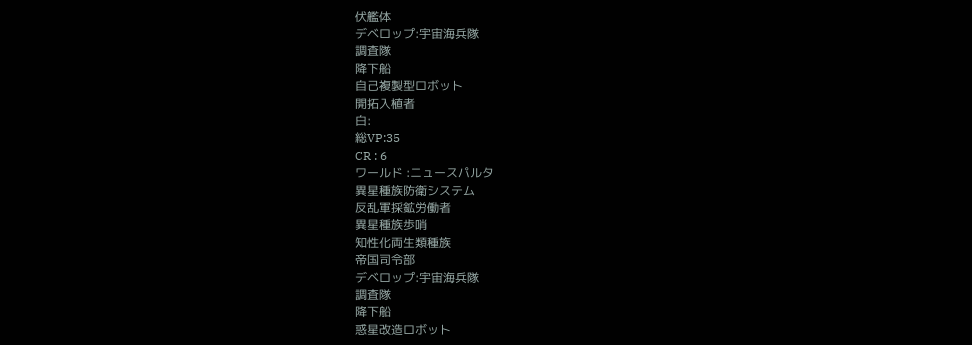伏艦体
デベロップ:宇宙海兵隊
調査隊
降下船
自己複製型ロボット
開拓入植者
白:
総VP:35
CR : 6
ワールド :ニュースパルタ
異星種族防衛システム
反乱軍採鉱労働者
異星種族歩哨
知性化両生類種族
帝国司令部
デベロップ:宇宙海兵隊
調査隊
降下船
惑星改造ロボット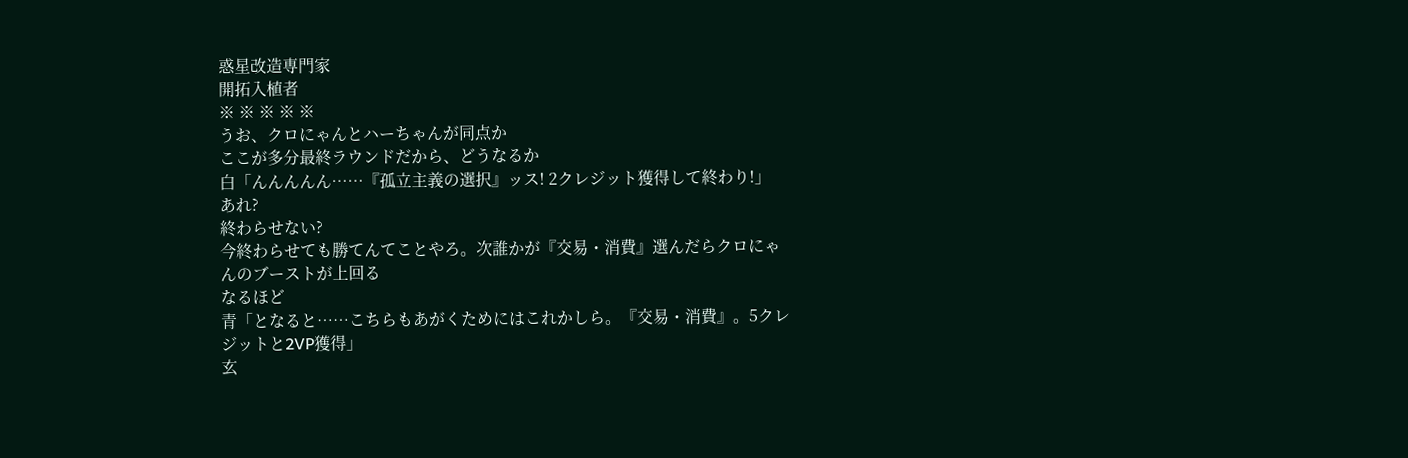惑星改造専門家
開拓入植者
※ ※ ※ ※ ※
うお、クロにゃんとハーちゃんが同点か
ここが多分最終ラウンドだから、どうなるか
白「んんんんん……『孤立主義の選択』ッス! 2クレジット獲得して終わり!」
あれ?
終わらせない?
今終わらせても勝てんてことやろ。次誰かが『交易・消費』選んだらクロにゃんのブーストが上回る
なるほど
青「となると……こちらもあがくためにはこれかしら。『交易・消費』。5クレジットと2VP獲得」
玄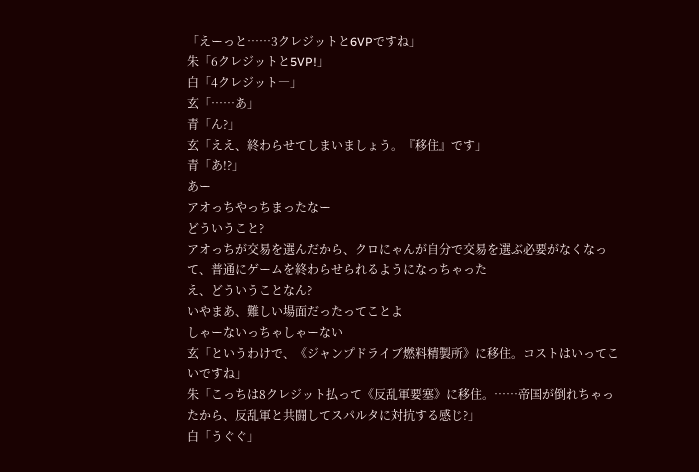「えーっと……3クレジットと6VPですね」
朱「6クレジットと5VP!」
白「4クレジット―」
玄「……あ」
青「ん?」
玄「ええ、終わらせてしまいましょう。『移住』です」
青「あ!?」
あー
アオっちやっちまったなー
どういうこと?
アオっちが交易を選んだから、クロにゃんが自分で交易を選ぶ必要がなくなって、普通にゲームを終わらせられるようになっちゃった
え、どういうことなん?
いやまあ、難しい場面だったってことよ
しゃーないっちゃしゃーない
玄「というわけで、《ジャンプドライブ燃料精製所》に移住。コストはいってこいですね」
朱「こっちは8クレジット払って《反乱軍要塞》に移住。……帝国が倒れちゃったから、反乱軍と共闘してスパルタに対抗する感じ?」
白「うぐぐ」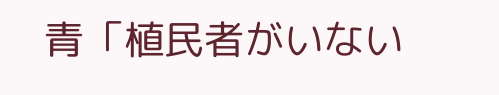青「植民者がいない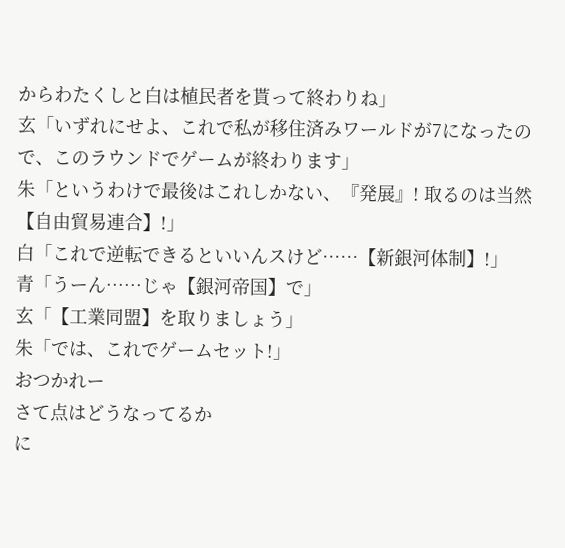からわたくしと白は植民者を貰って終わりね」
玄「いずれにせよ、これで私が移住済みワールドが7になったので、このラウンドでゲームが終わります」
朱「というわけで最後はこれしかない、『発展』! 取るのは当然【自由貿易連合】!」
白「これで逆転できるといいんスけど……【新銀河体制】!」
青「うーん……じゃ【銀河帝国】で」
玄「【工業同盟】を取りましょう」
朱「では、これでゲームセット!」
おつかれー
さて点はどうなってるか
に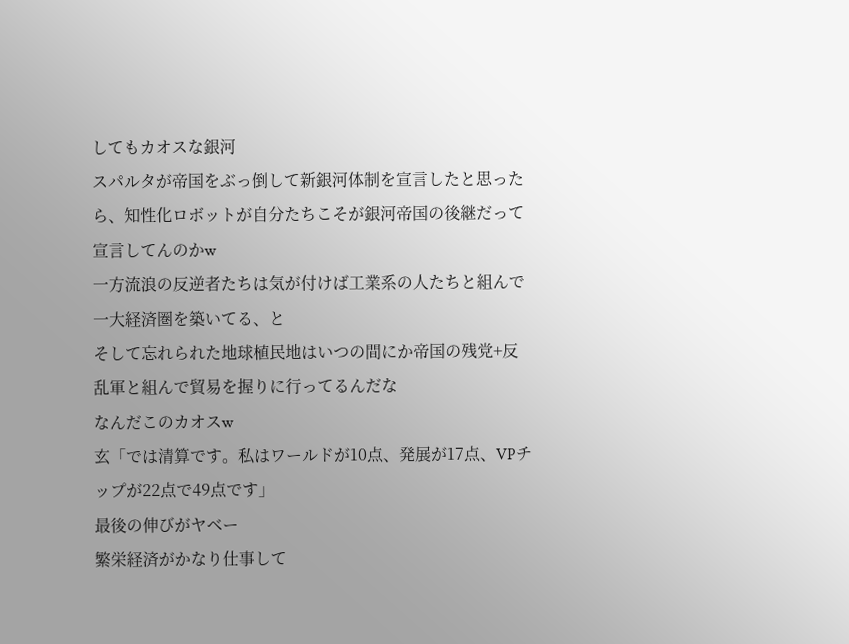してもカオスな銀河
スパルタが帝国をぶっ倒して新銀河体制を宣言したと思ったら、知性化ロボットが自分たちこそが銀河帝国の後継だって宣言してんのかw
一方流浪の反逆者たちは気が付けば工業系の人たちと組んで一大経済圏を築いてる、と
そして忘れられた地球植民地はいつの間にか帝国の残党+反乱軍と組んで貿易を握りに行ってるんだな
なんだこのカオスw
玄「では清算です。私はワールドが10点、発展が17点、VPチップが22点で49点です」
最後の伸びがヤベー
繁栄経済がかなり仕事して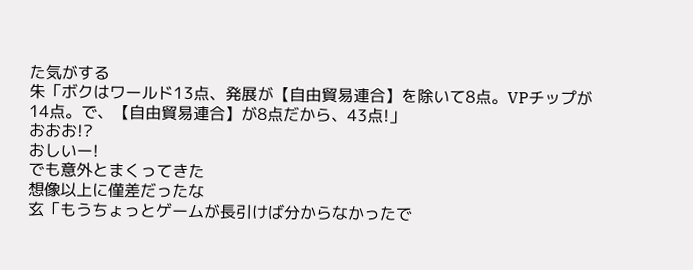た気がする
朱「ボクはワールド13点、発展が【自由貿易連合】を除いて8点。VPチップが14点。で、【自由貿易連合】が8点だから、43点!」
おおお!?
おしいー!
でも意外とまくってきた
想像以上に僅差だったな
玄「もうちょっとゲームが長引けば分からなかったで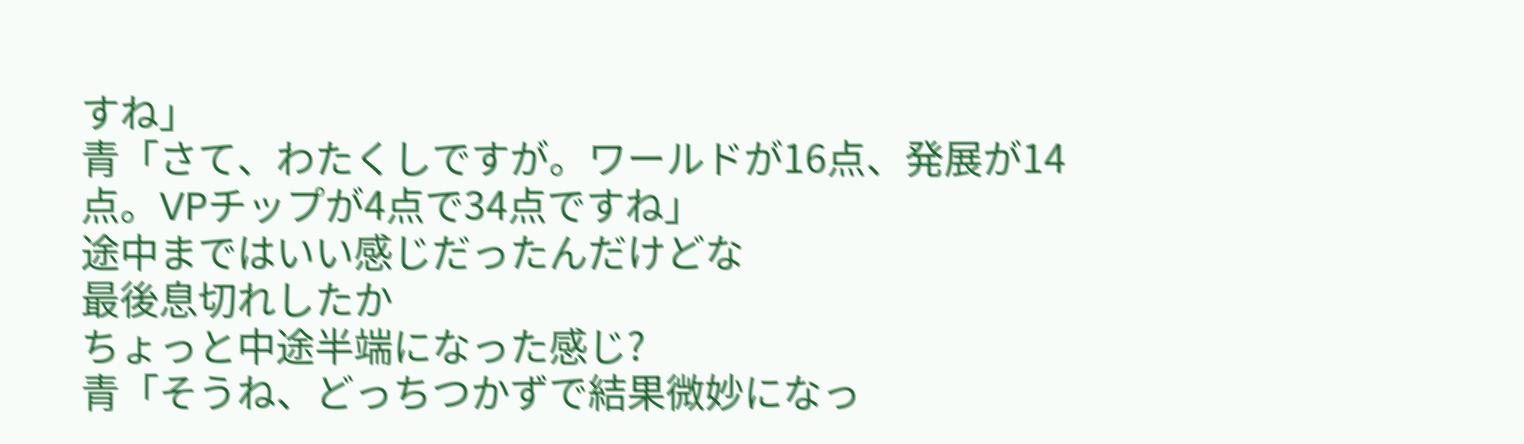すね」
青「さて、わたくしですが。ワールドが16点、発展が14点。VPチップが4点で34点ですね」
途中まではいい感じだったんだけどな
最後息切れしたか
ちょっと中途半端になった感じ?
青「そうね、どっちつかずで結果微妙になっ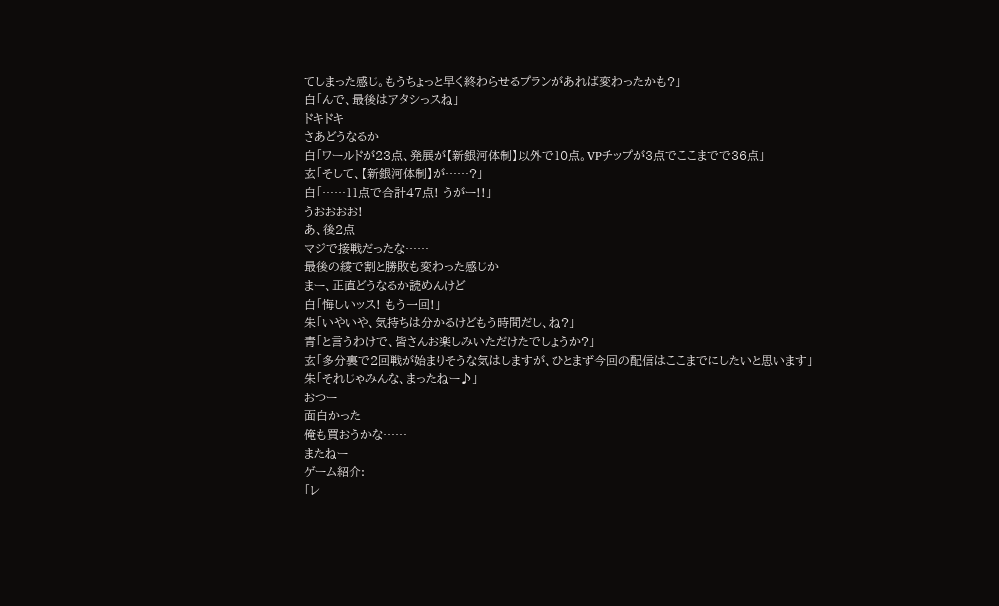てしまった感じ。もうちょっと早く終わらせるプランがあれば変わったかも?」
白「んで、最後はアタシっスね」
ドキドキ
さあどうなるか
白「ワールドが23点、発展が【新銀河体制】以外で10点。VPチップが3点でここまでで36点」
玄「そして、【新銀河体制】が……?」
白「……11点で合計47点! うがー!!」
うおおおお!
あ、後2点
マジで接戦だったな……
最後の綾で割と勝敗も変わった感じか
まー、正直どうなるか読めんけど
白「悔しいッス! もう一回!」
朱「いやいや、気持ちは分かるけどもう時間だし、ね?」
青「と言うわけで、皆さんお楽しみいただけたでしょうか?」
玄「多分裏で2回戦が始まりそうな気はしますが、ひとまず今回の配信はここまでにしたいと思います」
朱「それじゃみんな、まったねー♪」
おつー
面白かった
俺も買おうかな……
またねー
ゲーム紹介:
「レ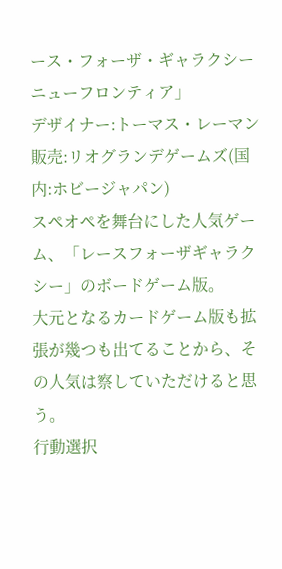ース・フォーザ・ギャラクシー ニューフロンティア」
デザイナー:トーマス・レーマン
販売:リオグランデゲームズ(国内:ホビージャパン)
スペオペを舞台にした人気ゲーム、「レースフォーザギャラクシー」のボードゲーム版。
大元となるカードゲーム版も拡張が幾つも出てることから、その人気は察していただけると思う。
行動選択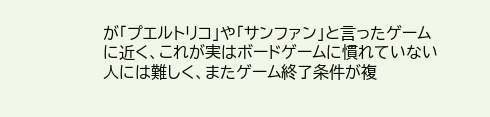が「プエルトリコ」や「サンファン」と言ったゲームに近く、これが実はボードゲームに慣れていない人には難しく、またゲーム終了条件が複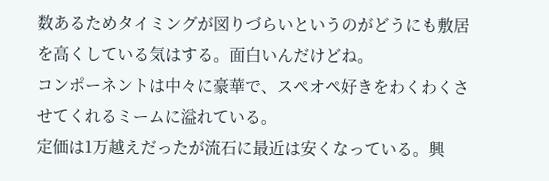数あるためタイミングが図りづらいというのがどうにも敷居を高くしている気はする。面白いんだけどね。
コンポーネントは中々に豪華で、スペオペ好きをわくわくさせてくれるミームに溢れている。
定価は1万越えだったが流石に最近は安くなっている。興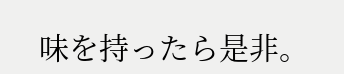味を持ったら是非。